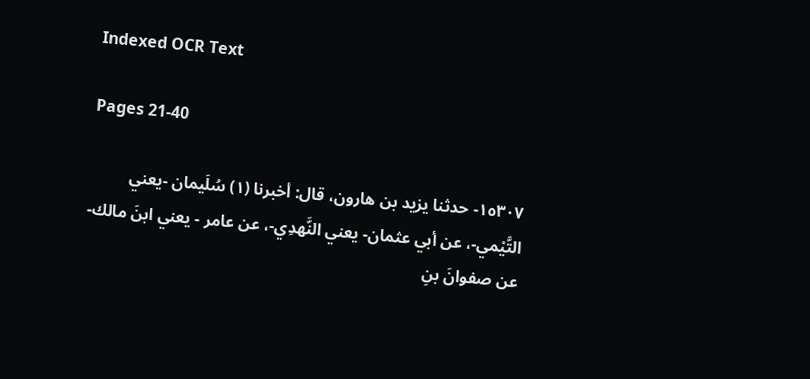Indexed OCR Text

Pages 21-40

١٥٣٠٧- حدثنا يزيد بن هارون، قال: أخبرنا (١) سُلَيمان -يعني
التَّيْمي-، عن أبي عثمان- يعني النَّهدِي-، عن عامر - يعني ابنَ مالك-
عن صفوانَ بنِ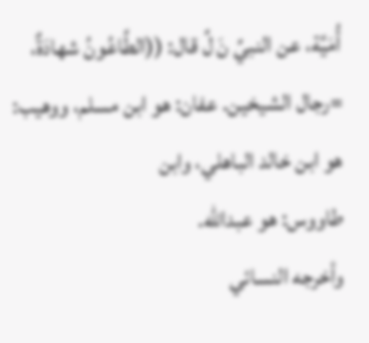أُمَيَّة، عن النبيِّ نَ لِّ قال: ((الطَّاعُونُ شهادَةٌ،
=رجال الشيخين. عفان: هو ابن مسلم، ووهيب: هو ابن خالد الباهلي، وابن
طاووس: هو عبدالله.
وأخرجه النسائي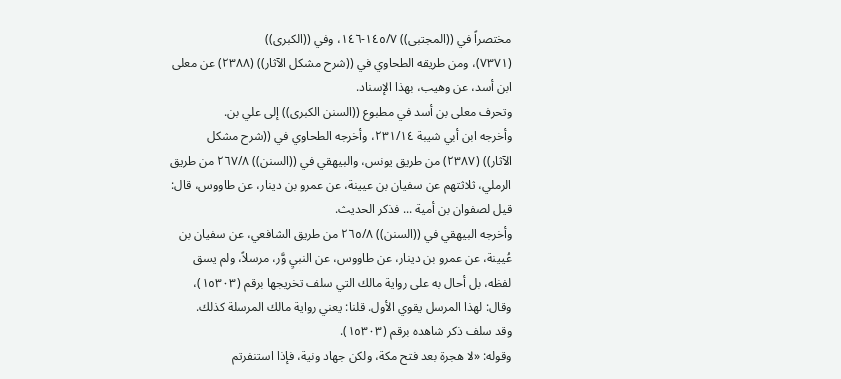مختصراً في ((المجتبى)) ١٤٥/٧-١٤٦، وفي ((الكبرى))
(٧٣٧١)، ومن طريقه الطحاوي في ((شرح مشكل الآثار)) (٢٣٨٨) عن معلى
ابن أسد، عن وهيب، بهذا الإسناد.
وتحرف معلى بن أسد في مطبوع ((السنن الكبرى)) إلى علي بن.
وأخرجه ابن أبي شيبة ٢٣١/١٤، وأخرجه الطحاوي في ((شرح مشكل
الآثار)) (٢٣٨٧) من طريق يونس، والبيهقي في ((السنن)) ٢٦٧/٨ من طريق
الرملي، ثلاثتهم عن سفيان بن عيينة، عن عمرو بن دينار، عن طاووس، قال:
قيل لصفوان بن أمية ... فذكر الحديث.
وأخرجه البيهقي في ((السنن)) ٢٦٥/٨ من طريق الشافعي، عن سفيان بن
عُيينة، عن عمرو بن دينار، عن طاووس، عن النبيِ وَّر، مرسلاً، ولم يسق
لفظه، بل أحال به على رواية مالك التي سلف تخريجها برقم (١٥٣٠٣)،
وقال: لهذا المرسل يقوي الأول. قلنا: يعني رواية مالك المرسلة كذلك.
وقد سلف ذكر شاهده برقم (١٥٣٠٣).
وقوله: «لا هجرة بعد فتح مكة، ولكن جهاد ونية، فإذا استنفرتم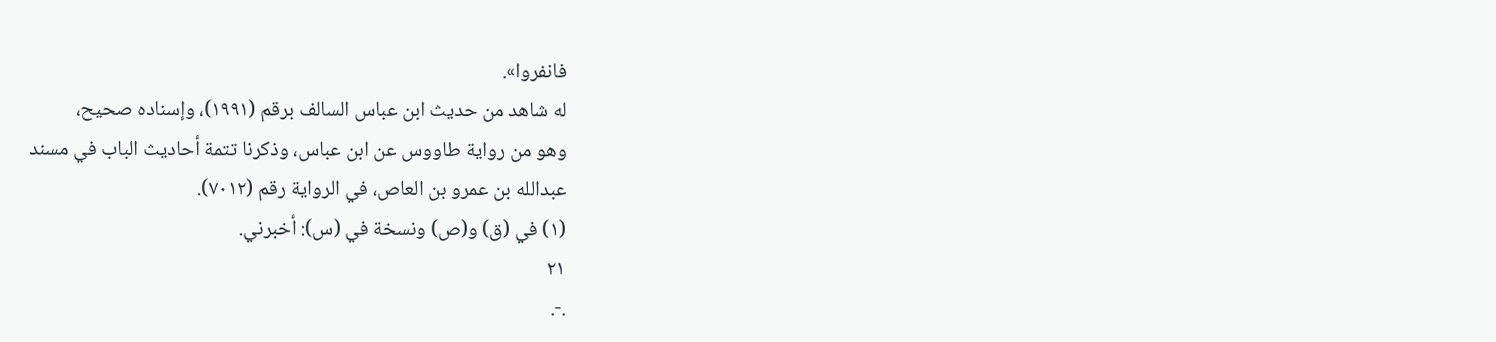فانفروا».
له شاهد من حديث ابن عباس السالف برقم (١٩٩١)، وإسناده صحيح،
وهو من رواية طاووس عن ابن عباس، وذكرنا تتمة أحاديث الباب في مسند
عبدالله بن عمرو بن العاص، في الرواية رقم (٧٠١٢).
(١) في (ق) و(ص) ونسخة في (س): أخبرني.
٢١
.-.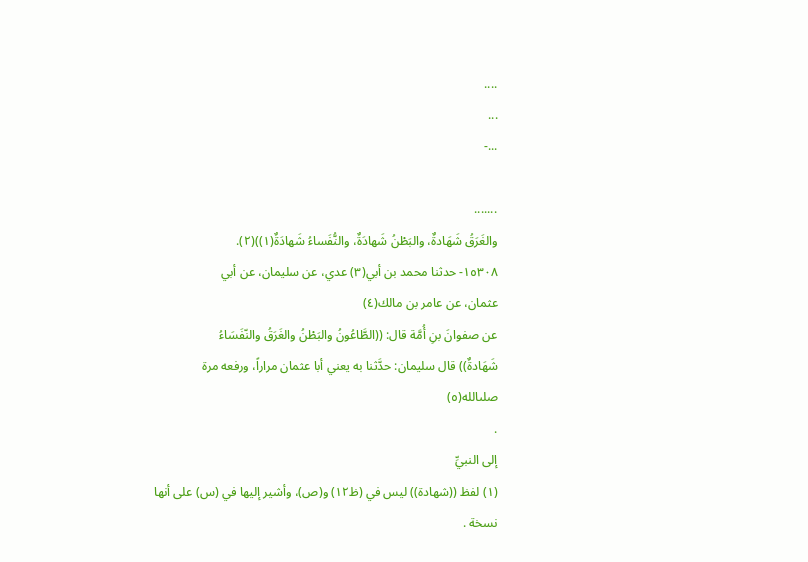....
...
...-

.......
والغَرَقُ شَهَادةٌ، والبَطْنُ شَهادَةٌ، والنُّفَساءُ شَهادَةٌ(١))(٢).
١٥٣٠٨- حدثنا محمد بن أبي(٣) عدي، عن سليمان، عن أبي
عثمان، عن عامر بن مالك(٤)
عن صفوانَ بنِ أُمَّة قال: ((الطَّاعُونُ والبَطْنُ والغَرَقُ والنّفَسَاءُ
شَهَادةٌ)) قال سليمان: حدَّثنا به يعني أبا عثمان مراراً، ورفعه مرة
صلىالله(٥)
.
إلى النبيِّ
(١) لفظ ((شهادة)) ليس في (ظ١٢) و(ص)، وأشير إليها في (س) على أنها
نسخة .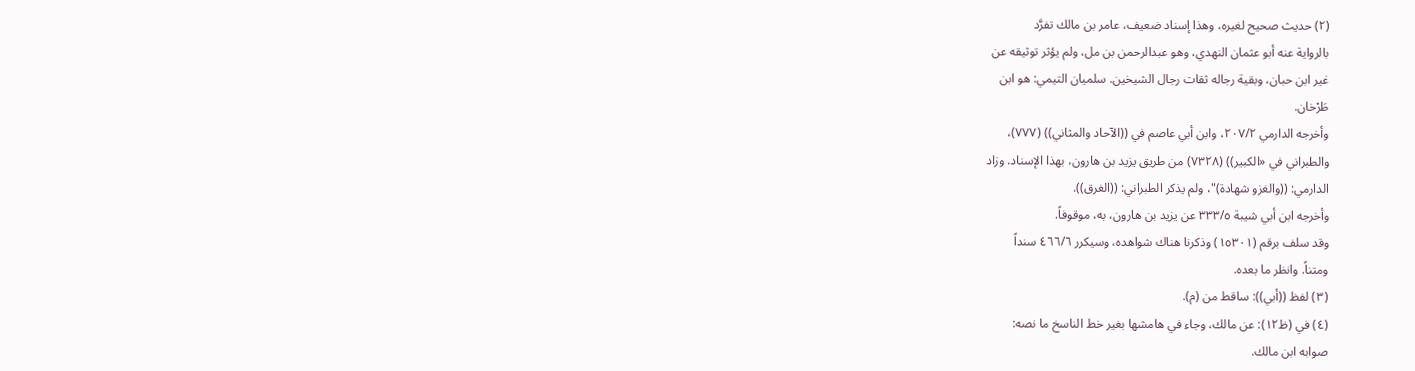(٢) حديث صحيح لغيره، وهذا إسناد ضعيف، عامر بن مالك تفرَّد
بالرواية عنه أبو عثمان النهدي، وهو عبدالرحمن بن مل، ولم يؤثر توثيقه عن
غير ابن حبان، وبقية رجاله ثقات رجال الشيخين. سلميان التيمي: هو ابن
طَرْخان.
وأخرجه الدارمي ٢٠٧/٢، وابن أبي عاصم في ((الآحاد والمثاني)) (٧٧٧)،
والطبراني في «الكبير)) (٧٣٢٨) من طريق يزيد بن هارون، بهذا الإسناد. وزاد
الدارمي: ((والغزو شهادة)"، ولم يذكر الطبراني: ((الغرق)).
وأخرجه ابن أبي شيبة ٣٣٣/٥ عن يزيد بن هارون، به، موقوفاً.
وقد سلف برقم (١٥٣٠١) وذكرنا هناك شواهده، وسيكرر ٤٦٦/٦ سنداً
ومتناً. وانظر ما بعده.
(٣) لفظ ((أبي)): ساقط من (م).
(٤) في (ظ١٢): عن مالك، وجاء في هامشها بغير خط الناسخ ما نصه:
صوابه ابن مالك.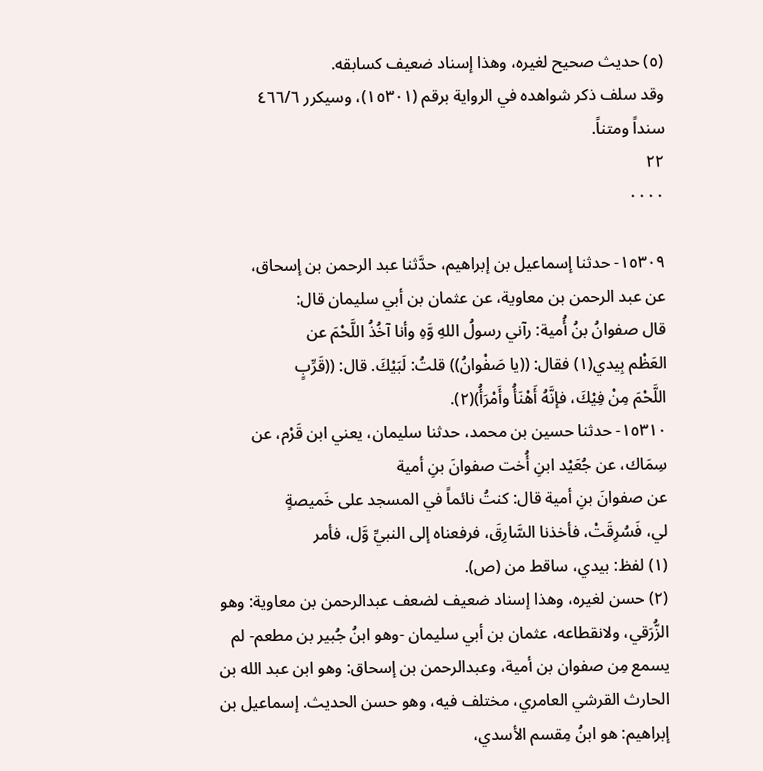(٥) حديث صحيح لغيره، وهذا إسناد ضعيف كسابقه.
وقد سلف ذكر شواهده في الرواية برقم (١٥٣٠١)، وسيكرر ٤٦٦/٦
سنداً ومتناً.
٢٢
٠٠٠٠

١٥٣٠٩- حدثنا إسماعيل بن إبراهيم، حدَّثنا عبد الرحمن بن إسحاق،
عن عبد الرحمن بن معاوية، عن عثمان بن أبي سليمان قال:
قال صفوانُ بنُ أُمية: رآني رسولُ اللهِ وَّهِ وأنا آخُذُ اللَّحْمَ عن
العَظْم بِيدي(١) فقال: ((يا صَفْوانُ)) قلتُ: لَبَيْكَ. قال: ((قَرِّبٍ
اللَّحْمَ مِنْ فِيْكَ، فإنَّهُ أَهْنَأُ وأَمْرَأُ)(٢).
١٥٣١٠- حدثنا حسين بن محمد، حدثنا سليمان، يعني ابن قَرْم، عن
سِمَاك، عن جُعَيْد ابنِ أُخت صفوانَ بنِ أمية
عن صفوانَ بنِ أمية قال: كنتُ نائماً في المسجد على خَميصةٍ
لي، فَسُرِقَتْ، فأخذنا السَّارِقَ، فرفعناه إلى النبيِّ وَّل، فأمر
(١) لفظ: بيدي، ساقط من (ص).
(٢) حسن لغيره، وهذا إسناد ضعيف لضعف عبدالرحمن بن معاوية: وهو
الزُّرَقي، ولانقطاعه، عثمان بن أبي سليمان -وهو ابنُ جُبير بن مطعم- لم
يسمع مِن صفوان بن أمية، وعبدالرحمن بن إسحاق: وهو ابن عبد الله بن
الحارث القرشي العامري، مختلف فيه، وهو حسن الحديث. إسماعيل بن
إبراهيم: هو ابنُ مِقسم الأسدي،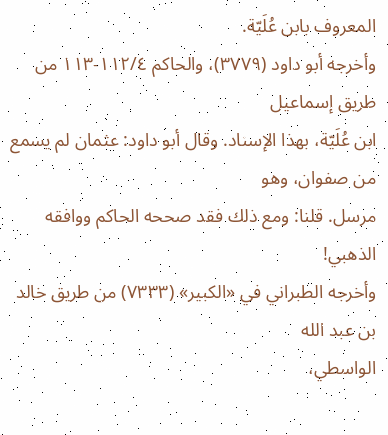المعروف بابن عُلَيّة.
وأخرجه أبو داود (٣٧٧٩)، والحاكم ١١٢/٤-١١٣ من طريق إسماعيل
ابن عُلَيّة، بهذا الإسناد. وقال أبو داود: عثمان لم يسمع من صفوان، وهو
مرسل. قلنا: ومع ذلك فقد صححه الحاكم ووافقه الذهبي!
وأخرجه الطبراني في «الكبير» (٧٣٣٣) من طريق خالد بن عبد الله
الواسطي،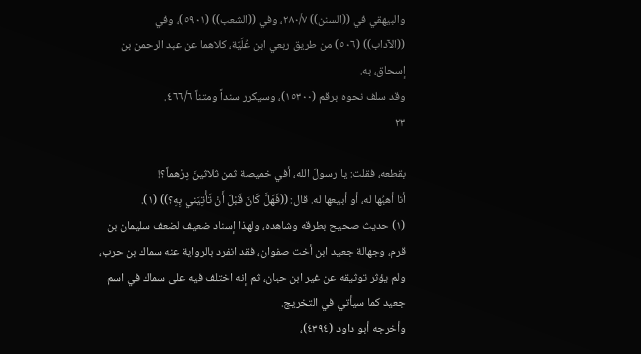والبيهقي في ((السنن)) ٢٨٠/٧، وفي ((الشعب)) (٥٩٠١)، وفي
((الآداب)) (٥٠٦) من طريق ربعي ابن عُلَيّة، كلاهما عن عبد الرحمن بن
إسحاق، به.
وقد سلف نحوه برقم (١٥٣٠٠)، وسيكرر سنداً ومتناً ٤٦٦/٦.
٢٣

بقطعه، فقلت: يا رسولَ الله، أفي خميصة ثمن ثلاثينَ دِرْهماً؟!
أنا أهبُها له، أو أبيعها له. قال: ((فَهَلَّ كَانَ قَبْلَ أَنْ تَأْتِيَني بِهِ؟)) (١).
(١) حديث صحيح بطرقه وشاهده، ولهذا إسناد ضعيف لضعف سليمان بن
قرم، وجهالة جعيد ابن أخت صفوان، فقد انفرد بالرواية عنه سماك بن حرب،
ولم يؤثر توثيقه عن غير ابن حبان، ثم إنه اختلف فيه على سماك في اسم
جعيد كما سيأتي في التخريج.
وأخرجه أبو داود (٤٣٩٤)،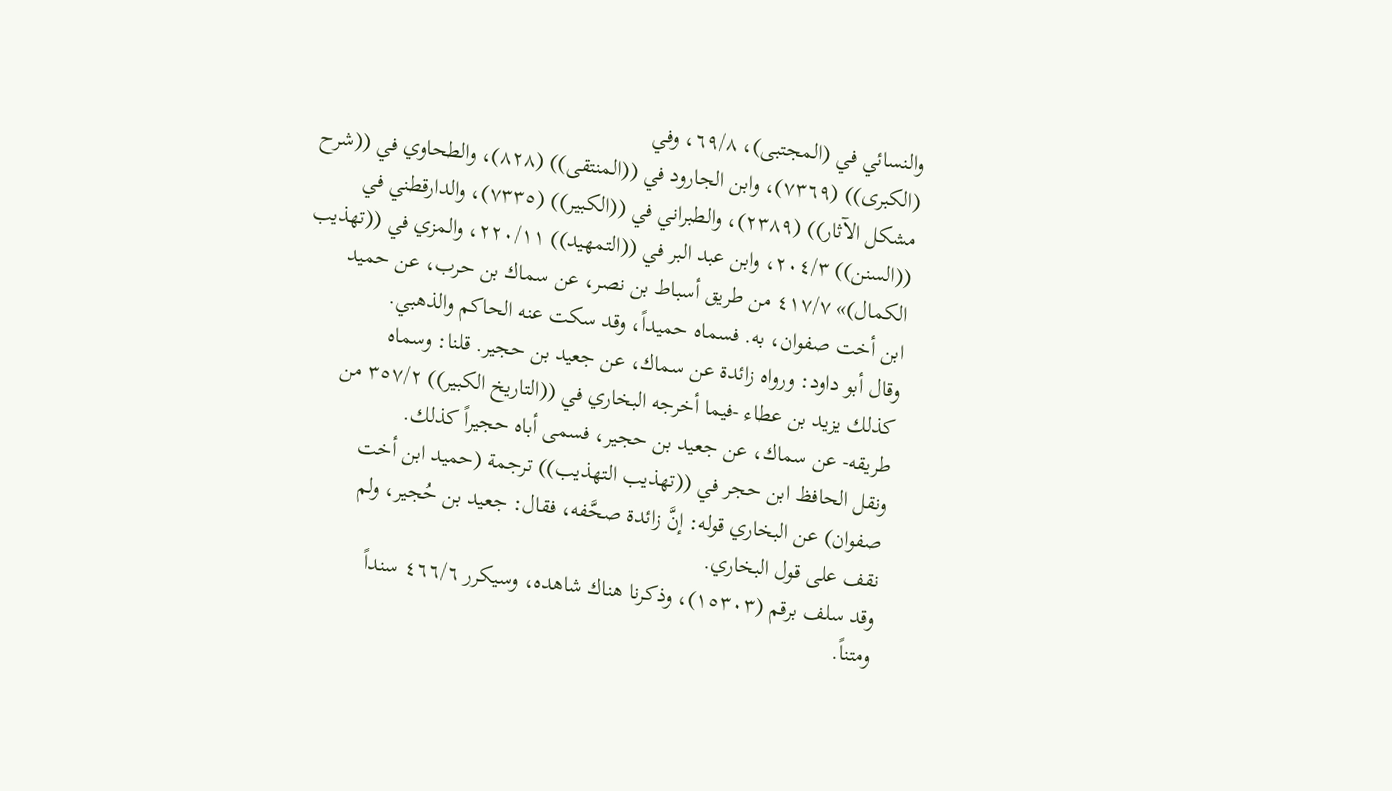والنسائي في (المجتبى)، ٦٩/٨، وفي
(الكبرى)) (٧٣٦٩)، وابن الجارود في ((المنتقى)) (٨٢٨)، والطحاوي في ((شرح
مشكل الآثار)) (٢٣٨٩)، والطبراني في ((الكبير)) (٧٣٣٥)، والدارقطني في
((السنن)) ٢٠٤/٣، وابن عبد البر في ((التمهيد)) ٢٢٠/١١، والمزي في ((تهذيب
الكمال)» ٤١٧/٧ من طريق أسباط بن نصر، عن سماك بن حرب، عن حميد
ابن أخت صفوان، به. فسماه حميداً، وقد سكت عنه الحاكم والذهبي.
وقال أبو داود: ورواه زائدة عن سماك، عن جعيد بن حجير. قلنا: وسماه
كذلك يزيد بن عطاء -فيما أخرجه البخاري في ((التاريخ الكبير)) ٣٥٧/٢ من
طريقه- عن سماك، عن جعيد بن حجير، فسمى أباه حجيراً كذلك.
ونقل الحافظ ابن حجر في ((تهذيب التهذيب)) ترجمة (حميد ابن أخت
صفوان) عن البخاري قوله: إنَّ زائدة صحَّفه، فقال: جعيد بن حُجير، ولم
نقف على قول البخاري.
وقد سلف برقم (١٥٣٠٣)، وذكرنا هناك شاهده، وسيكرر ٤٦٦/٦ سنداً
ومتناً.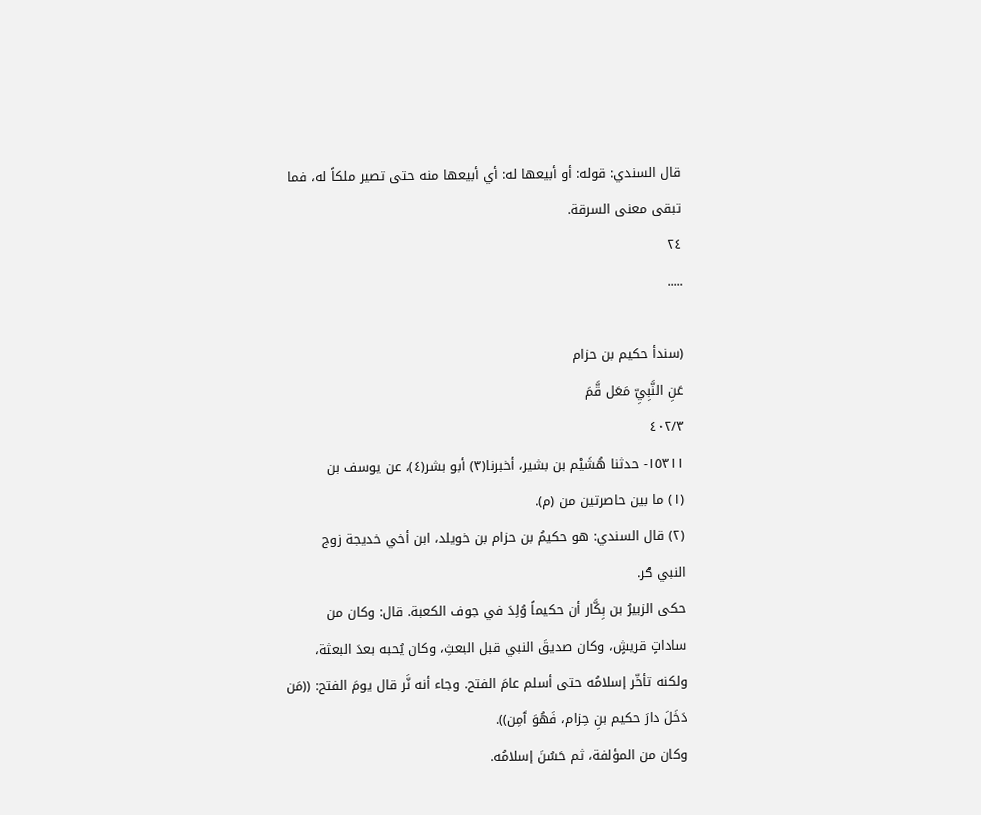قال السندي: قوله: أو أبيعها له: أي أبيعها منه حتى تصير ملكاً له، فما
تبقى معنى السرقة.
٢٤
.....

(سندأ حكيم بن حزام
عَنِ النَّبِيِّ مَعَل قَّمَ
٤٠٢/٣
١٥٣١١- حدثنا هُشَيْم بن بشير، أخبرنا(٣) أبو بشر(٤)، عن يوسف بن
(١) ما بين حاصرتين من (م).
(٢) قال السندي: هو حكيمُ بن حزام بن خويلد، ابن أخي خديجة زوج
النبي ګر.
حكى الزبيرُ بن بِكَّار أن حكيماً وُلِدَ في جوف الكعبة. قال: وكان من
ساداتٍ قريشٍ، وكان صديقَ النبي قبل البعثِ، وكان يُحبه بعدَ البعثة،
ولكنه تأخّر إسلامُه حتى أسلم عامَ الفتح. وجاء أنه نَّر قال يومَ الفتح: ((مَن
دَخَلَ دارَ حكيم بنِ حِزام، فَهُوَ آَمِن)).
وكان من المؤلفة، ثم حَسُنَ إسلامُه.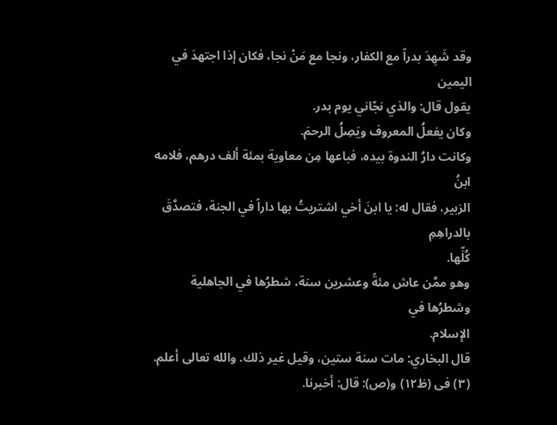وقد شَهِدَ بدراً مع الكفار، ونجا مع مَنْ نجا، فكان إذا اجتهدَ في اليمين
يقول قال: والذي نجّاني يوم بدر.
وكان يفعلُ المعروف ويَصِلُ الرحمَ.
وكانت دارُ الندوة بيده، فباعها مِن معاوية بمئة ألف درهم، فلامه ابنُ
الزبير، فقال له: يا ابنَ أخي اشتريتُ بها داراً في الجنة، فتصدَّقَ بالدراهِمِ
کُلِّها.
وهو ممَّن عاش مئةً وعشرين سنة، شطرُها في الجاهلية وشطرُها في
الإسلام.
قال البخاري: مات سنة ستين، وقيل غير ذلك. والله تعالى أعلم.
(٣) فى (ظ١٢) و(ص): قال: أخبرنا.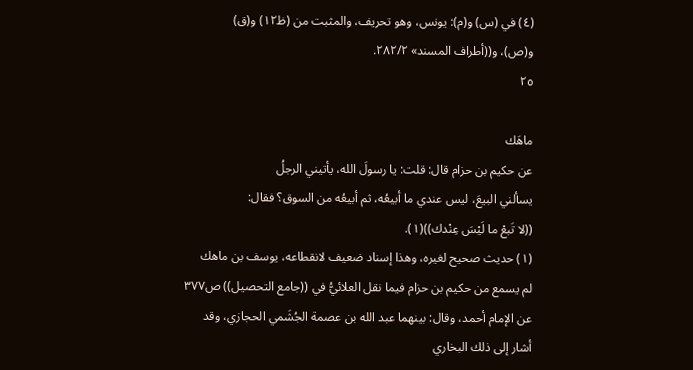(٤) في (س) و(م): يونس، وهو تحريف، والمثبت من (ظ١٢) و(ق)
و(ص)، و((أطراف المسند» ٢٨٢/٢.
٢٥

ماهَك
عن حكيم بن حزام قال: قلت: يا رسولَ الله، يأتيني الرجلُ
يسألني البيعَ، ليس عندي ما أبيعُه، ثم أبيعُه من السوق؟ فقال:
((لا تَبعْ ما لَيْسَ عِنْدك))(١).
(١) حديث صحيح لغيره، وهذا إسناد ضعيف لانقطاعه، يوسف بن ماهك
لم يسمع من حكيم بن حزام فيما نقل العلائيُّ في ((جامع التحصيل)) ص٣٧٧
عن الإمام أحمد، وقال: بينهما عبد الله بن عصمة الجُشَمي الحجازي، وقد
أشار إلى ذلك البخاري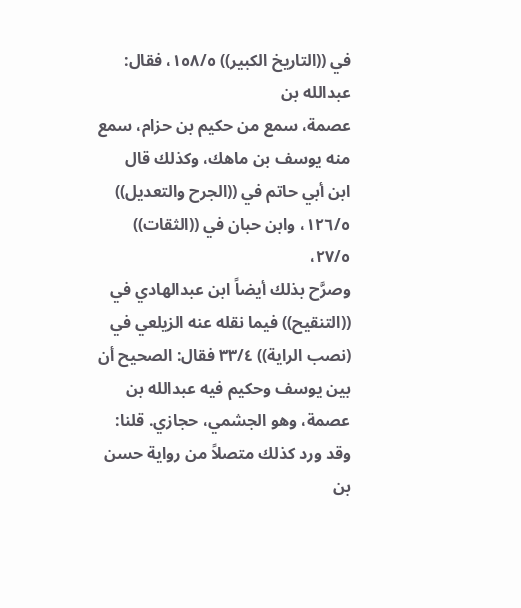في ((التاريخ الكبير)) ١٥٨/٥، فقال: عبدالله بن
عصمة، سمع من حكيم بن حزام، سمع منه يوسف بن ماهك، وكذلك قال
ابن أبي حاتم في ((الجرح والتعديل)) ١٢٦/٥، وابن حبان في ((الثقات)) ٢٧/٥،
وصرَّح بذلك أيضاً ابن عبدالهادي في ((التنقيح)) فيما نقله عنه الزيلعي في
(نصب الراية)) ٣٣/٤ فقال: الصحيح أن بين يوسف وحكيم فيه عبدالله بن
عصمة، وهو الجشمي، حجازي. قلنا: وقد ورد كذلك متصلاً من رواية حسن
بن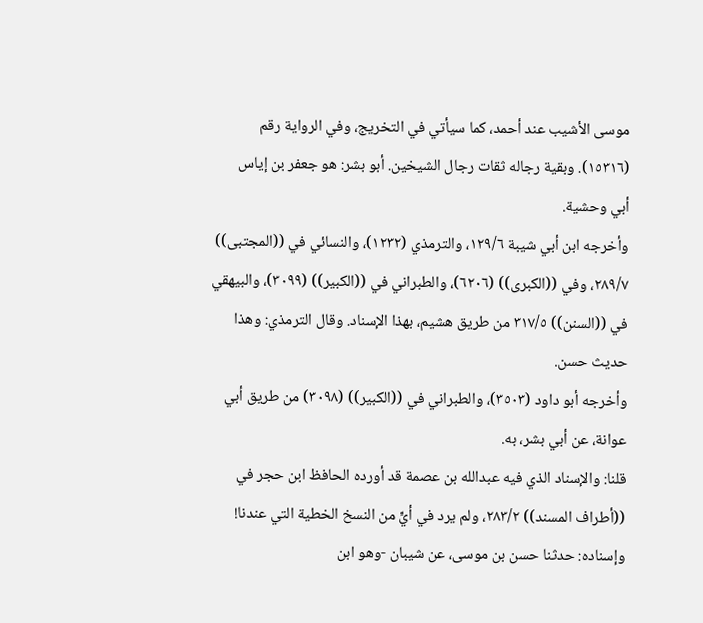موسى الأشيب عند أحمد، كما سيأتي في التخريج، وفي الرواية رقم
(١٥٣١٦). وبقية رجاله ثقات رجال الشيخين. أبو بشر: هو جعفر بن إياس
أبي وحشية.
وأخرجه ابن أبي شيبة ١٢٩/٦، والترمذي (١٢٣٢)، والنسائي في ((المجتبى))
٢٨٩/٧، وفي ((الكبرى)) (٦٢٠٦)، والطبراني في ((الكبير)) (٣٠٩٩)، والبيهقي
في ((السنن)) ٣١٧/٥ من طريق هشيم، بهذا الإسناد. وقال الترمذي: وهذا
حديث حسن.
وأخرجه أبو داود (٣٥٠٣)، والطبراني في ((الكبير)) (٣٠٩٨) من طريق أبي
عوانة، عن أبي بشر، به.
قلنا: والإسناد الذي فيه عبدالله بن عصمة قد أورده الحافظ ابن حجر في
((أطراف المسند)) ٢٨٣/٢، ولم يرد في أيٍّ من النسخ الخطية التي عندنا!
وإسناده: حدثنا حسن بن موسى، عن شيبان -وهو ابن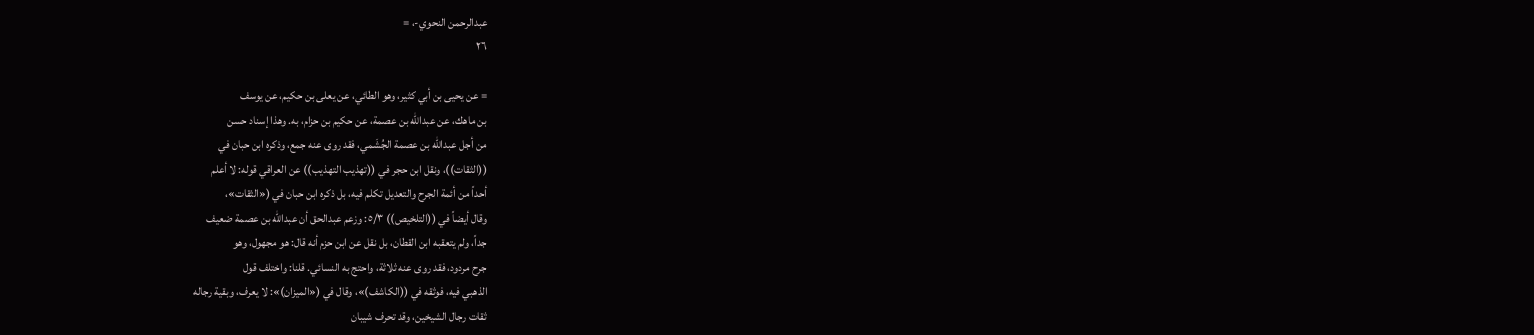عبدالرحمن النحوي-، =
٢٦

= عن يحيى بن أبي كثير، وهو الطائي، عن يعلى بن حكيم، عن يوسف
بن ماهك، عن عبدالله بن عصمة، عن حكيم بن حزام، به. وهذا إسناد حسن
من أجل عبدالله بن عصمة الجُشَمي، فقد روى عنه جمع، وذكره ابن حبان في
((الثقات))، ونقل ابن حجر في ((تهذيب التهذيب)) عن العراقي قوله: لا أعلم
أحداً من أئمة الجرح والتعديل تكلم فيه، بل ذكره ابن حبان في («الثقات»،
وقال أيضاً في ((التلخيص)) ٥/٣: وزعم عبدالحق أن عبدالله بن عصمة ضعيف
جداً، ولم يتعقبه ابن القطان، بل نقل عن ابن حزم أنه قال: هو مجهول، وهو
جرح مردود، فقد روى عنه ثلاثة، واحتج به النسائي. قلنا: واختلف قول
الذهبي فيه، فوثقه في ((الكاشف)»، وقال في («الميزان)»: لا يعرف، وبقية رجاله
ثقات رجال الشيخين، وقد تحرف شيبان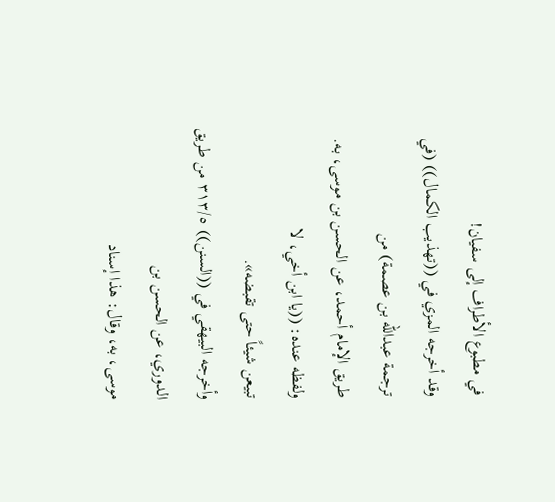في مطبوع الأطراف إلى سفيان!
وقد أخرجه المزي في ((تهذيب الكمال)) (في ترجمة عبدالله بن عصمة) من
طريق الإمام أحمد، عن الحسن بن موسى، به. ولفظه عنده: ((يا ابن أخي، لا
تبیعن شيئاً حتى تقبضه».
وأخرجه البيهقي في ((السنن)) ٣١٣/٥ من طريق الدوري، عن الحسن بن
موسی، به، وقال: هذا إسناد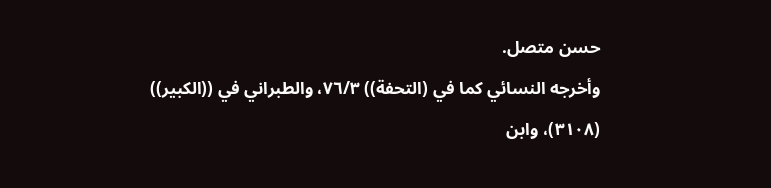حسن متصل.
وأخرجه النسائي كما في (التحفة)) ٧٦/٣، والطبراني في ((الكبير))
(٣١٠٨)، وابن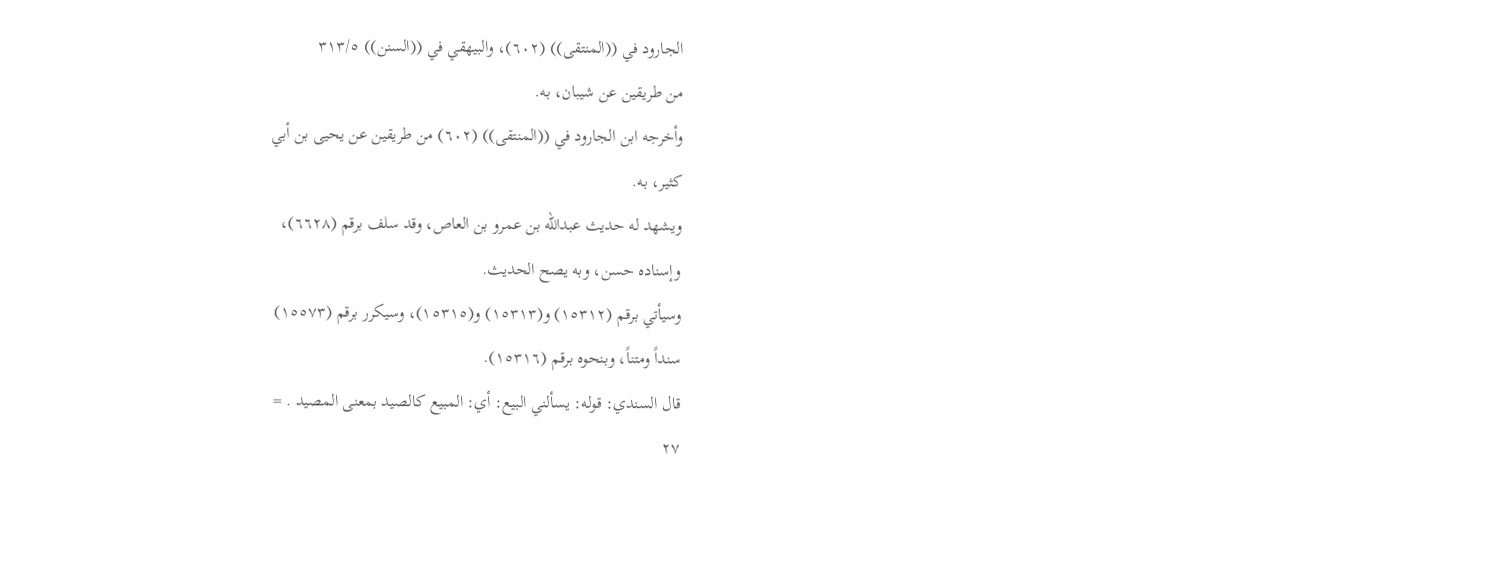الجارود في ((المنتقى)) (٦٠٢)، والبيهقي في ((السنن)) ٣١٣/٥
من طريقين عن شيبان، به.
وأخرجه ابن الجارود في ((المنتقى)) (٦٠٢) من طريقين عن يحيى بن أبي
كثير، به.
ويشهد له حديث عبدالله بن عمرو بن العاص، وقد سلف برقم (٦٦٢٨)،
وإسناده حسن، وبه يصح الحديث.
وسيأتي برقم (١٥٣١٢) و(١٥٣١٣) و(١٥٣١٥)، وسيكرر برقم (١٥٥٧٣)
سنداً ومتناً، وبنحوه برقم (١٥٣١٦).
قال السندي: قوله: يسألني البيع: أي: المبيع كالصيد بمعنى المصيد . =
٢٧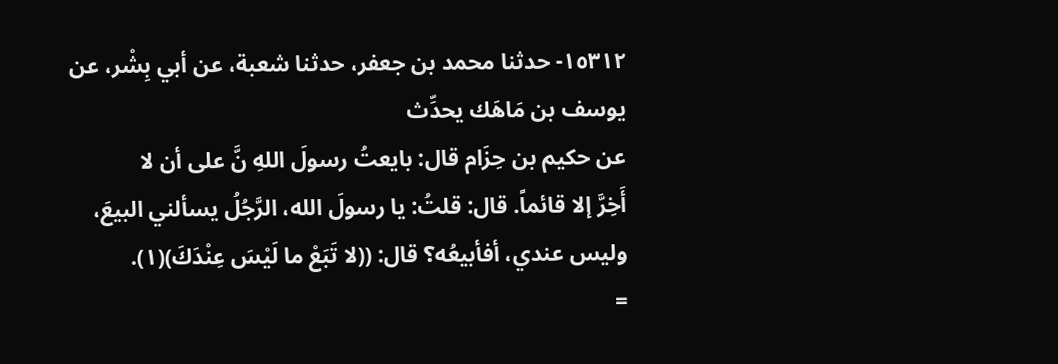١٥٣١٢- حدثنا محمد بن جعفر، حدثنا شعبة، عن أبي بِشْر، عن
يوسف بن مَاهَك یحدِّث
عن حكيم بن حِزَام قال: بايعتُ رسولَ اللهِ نَّ على أن لا
أَخِرَّ إلا قائماً. قال: قلتُ: يا رسولَ الله، الرَّجُلُ يسألني البيعَ،
وليس عندي، أفأبيعُه؟ قال: ((لا تَبَعْ ما لَيْسَ عِنْدَكَ)(١).
=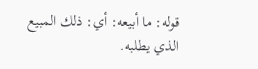قوله: ما أبيعه: أي: ذلك المبيع الذي يطلبه.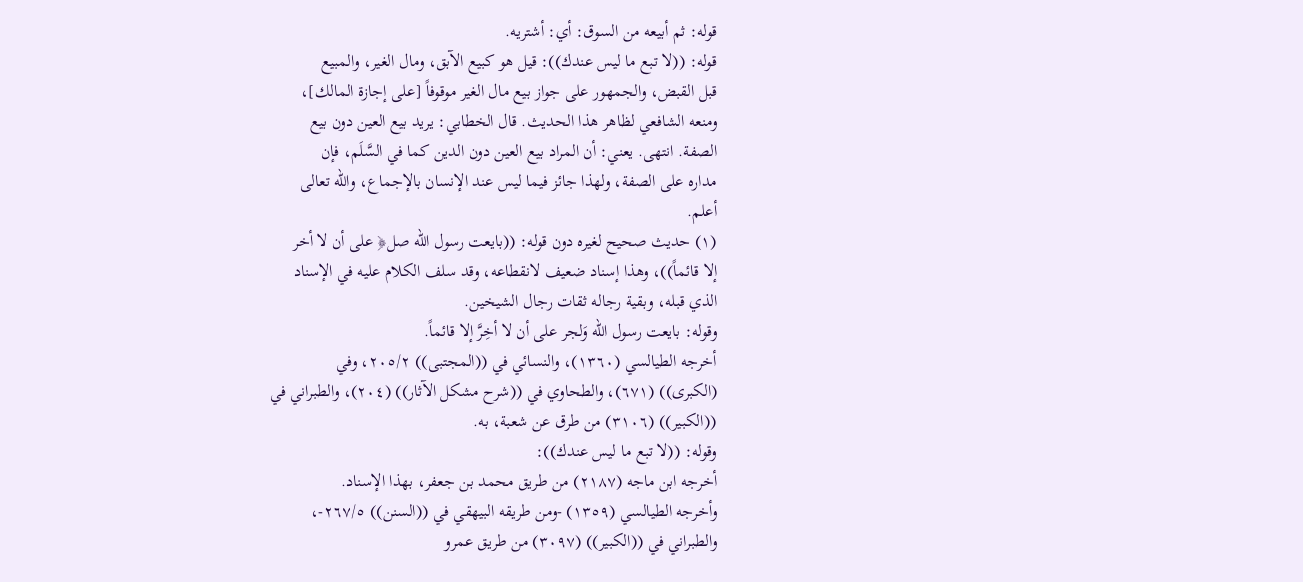قوله: ثم أبيعه من السوق: أي: أشتريه.
قوله: ((لا تبع ما ليس عندك)): قيل هو كبيع الآبق، ومال الغير، والمبيع
قبل القبض، والجمهور على جواز بيع مال الغير موقوفاً [على إجازة المالك]،
ومنعه الشافعي لظاهر هذا الحديث. قال الخطابي: يريد بيع العين دون بيع
الصفة. انتهى. يعني: أن المراد بيع العين دون الدين كما في السَّلَم، فإن
مداره على الصفة، ولهذا جائز فيما ليس عند الإنسان بالإجماع، والله تعالى
أعلم.
(١) حديث صحيح لغيره دون قوله: ((بايعت رسول الله صل﴿ على أن لا أخر
إلا قائماً))، وهذا إسناد ضعيف لانقطاعه، وقد سلف الكلام عليه في الإسناد
الذي قبله، وبقية رجاله ثقات رجال الشيخين.
وقوله: بايعت رسول الله وَلجر على أن لا أخِرَّ إلا قائماً.
أخرجه الطيالسي (١٣٦٠)، والنسائي في ((المجتبى)) ٢٠٥/٢، وفي
(الكبرى)) (٦٧١)، والطحاوي في ((شرح مشكل الآثار)) (٢٠٤)، والطبراني في
((الكبير)) (٣١٠٦) من طرق عن شعبة، به.
وقوله: ((لا تبع ما ليس عندك)):
أخرجه ابن ماجه (٢١٨٧) من طريق محمد بن جعفر، بهذا الإسناد.
وأخرجه الطيالسي (١٣٥٩) -ومن طريقه البيهقي في ((السنن)) ٢٦٧/٥-،
والطبراني في ((الكبير)) (٣٠٩٧) من طريق عمرو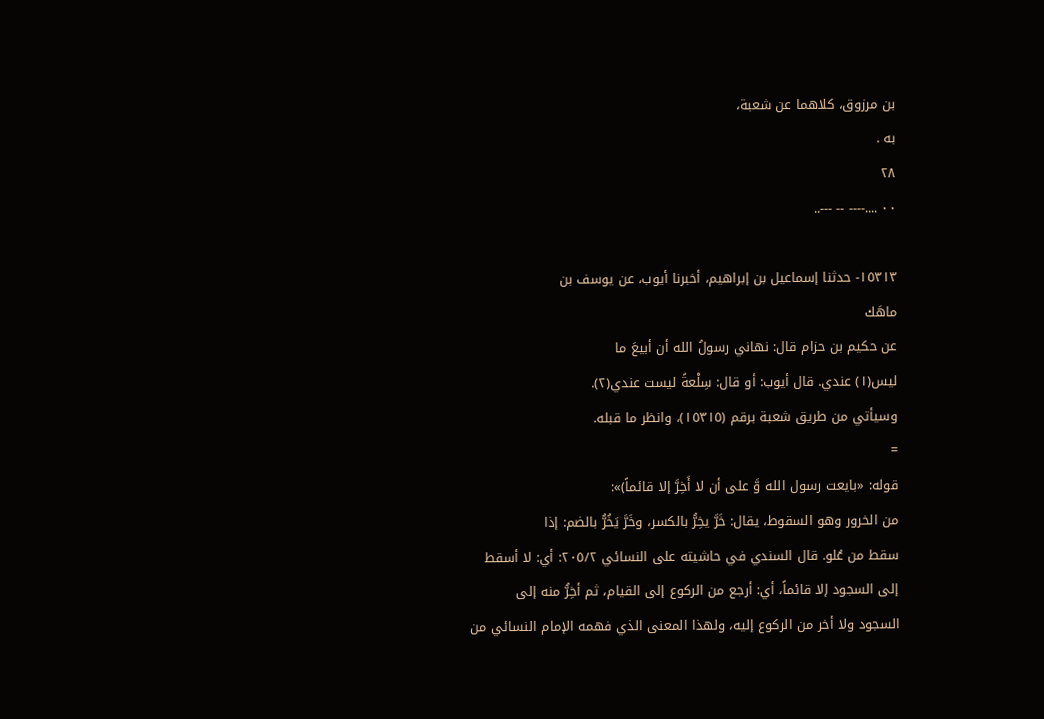بن مرزوق، كلاهما عن شعبة،
به .
٢٨
٠٠ ....---- -- ---..

١٥٣١٣- حدثنا إسماعيل بن إبراهيم، أخبرنا أيوب، عن يوسف بن
ماھَك
عن حكيم بن حزام قال: نهاني رسولُ الله أن أبيعَ ما
ليس(١) عندي. قال أيوب: أو قال: سِلْعةً ليست عندي(٢).
وسيأتي من طريق شعبة برقم (١٥٣١٥)، وانظر ما قبله.
=
قوله: «بايعت رسول الله وَّ على أن لا أَخِرَّ إلا قائماً)»:
من الخرور وهو السقوط، يقال: خَرَّ يخِرُّ بالكسر، وخَرَّ يَخُرُّ بالضم: إذا
سقط من عُلو. قال السندي في حاشيته على النسائي ٢٠٥/٢: أي: لا أسقط
إلى السجود إلا قائماً، أي: أرجع من الركوع إلى القيام، ثم أخِرُّ منه إلى
السجود ولا أخر من الركوع إليه، ولهذا المعنى الذي فهمه الإمام النسائي من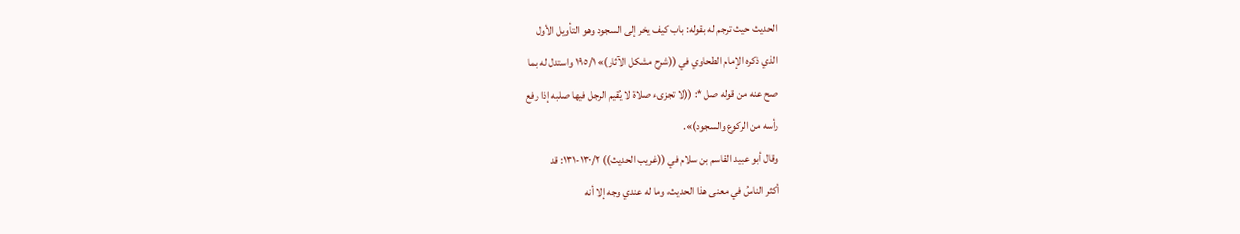الحديث حيث ترجم له بقوله: باب كيف يخر إلى السجود وهو التأويل الأول
الذي ذكره الإمام الطحاوي في ((شرح مشكل الآثار)» ١٩٥/١ واستدل له بما
صح عنه من قوله صل *: ((لا تجزىء صلاة لا يُقيم الرجل فيها صلبه إذا رفع
رأسه من الركوع والسجود)».
وقال أبو عبيد القاسم بن سلام في ((غريب الحديث)) ١٣٠/٢-١٣١: قد
أكثر الناسُ في معنى هذا الحديث، وما له عندي وجه إلا أنه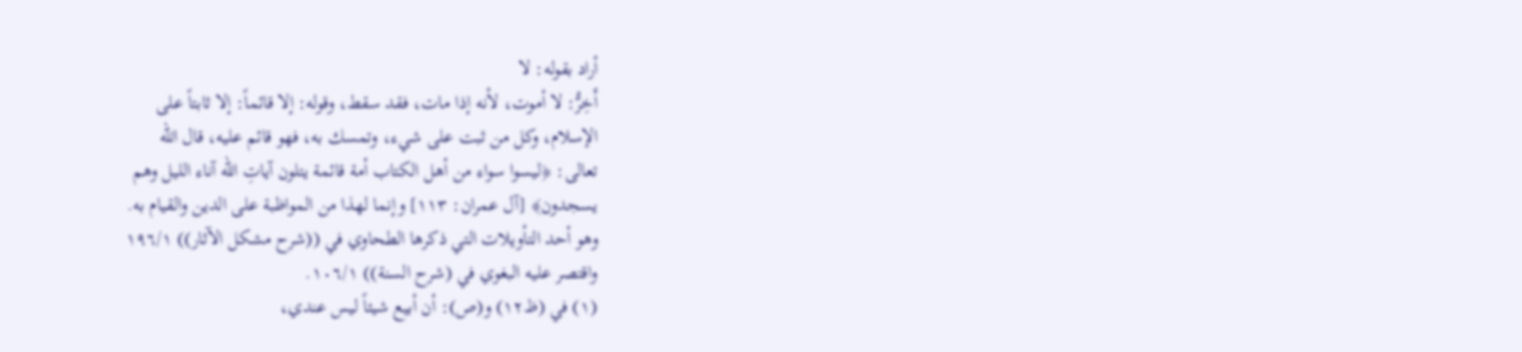أراد بقوله: لا
أَخِرُّ: لا أموت، لأنه إذا مات، فقد سقط، وقوله: إلا قائماً: إلا ثابتاً على
الإسلام، وكل من ثبت على شيء، وتمسك به، فهو قائم عليه، قال الله
تعالى: ﴿ليسوا سواء من أهل الكتاب أمة قائمة يتلون آياتِ الله آناء الليل وهم
يسجدون﴾ [آل عمران: ١١٣] وإنما لهذا من المواظبة على الدين والقيام به.
وهو أحد التأويلات التي ذكرها الطحاوي في ((شرح مشكل الآثار)) ١٩٦/١
واقتصر عليه البغوي في (شرح السنة)) ١٠٦/١.
(١) في (ظ١٢) و(ص): أن أبيع شيئاً ليس عندي،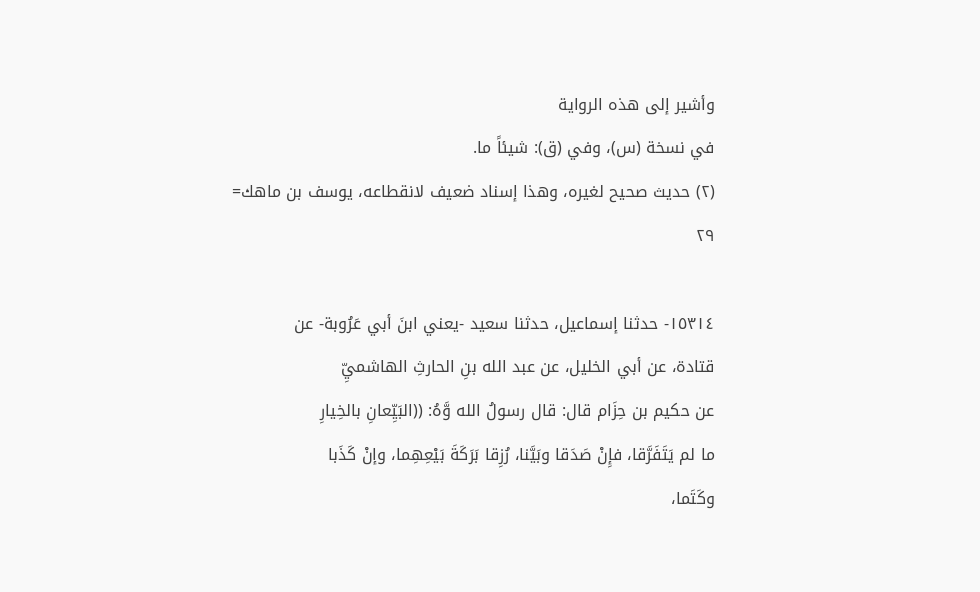وأشير إلى هذه الرواية
في نسخة (س)، وفي (ق): شيئاً ما.
(٢) حديث صحيح لغيره، وهذا إسناد ضعيف لانقطاعه، يوسف بن ماهك=
٢٩

١٥٣١٤- حدثنا إسماعيل، حدثنا سعيد -يعني ابنَ أبي عَرُوبة- عن
قتادة، عن أبي الخليل، عن عبد الله بنِ الحارثِ الهاشميِّ
عن حكيم بن حِزَام قال: قال رسولُ الله وَّهُ: ((البَيِّعانِ بالخِيارِ
ما لم يَتَفَرَّقا، فإِنْ صَدَقا وبَيَّنا، رُزِقا بَرَكَةَ بَيْعِهِما، وإنْ كَذَبا
وكَتَما،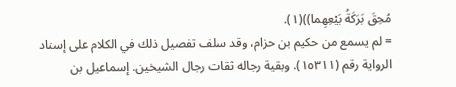مُحِقَ بَرَكَةُ بَيْعِهِما))(١).
= لم يسمع من حكيم بن حزام، وقد سلف تفصيل ذلك في الكلام على إسناد
الرواية رقم (١٥٣١١). وبقية رجاله ثقات رجال الشيخين. إسماعيل بن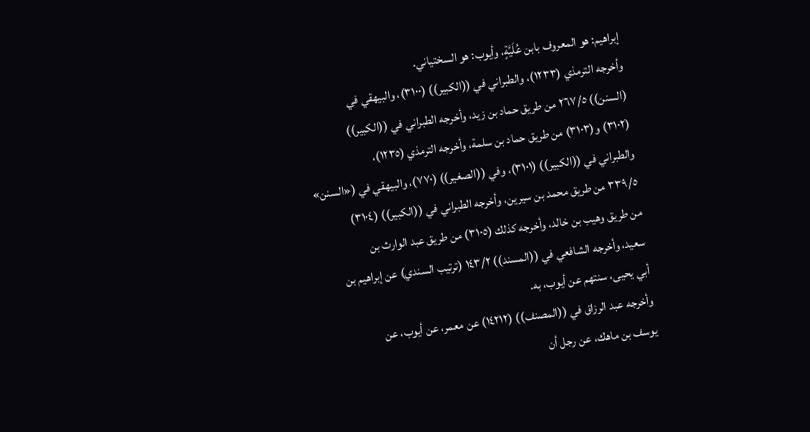إبراهيم: هو المعروف بابن عُلَيَّةٍ، وأيوب: هو السختياني.
وأخرجه الترمذي (١٢٣٣)، والطبراني في ((الكبير)) (٣١٠٠)، والبيهقي في
(السنن)) ٢٦٧/٥ من طريق حماد بن زيد، وأخرجه الطبراني في ((الكبير))
(٣١٠٢) و(٣١٠٣) من طريق حماد بن سلمة، وأخرجه الترمذي (١٢٣٥)،
والطبراني في ((الكبير)) (٣١٠١)، وفي ((الصغير)) (٧٧٠)، والبيهقي في («السنن»
٣٣٩/٥ من طريق محمد بن سيرين، وأخرجه الطبراني في ((الكبير)) (٣١٠٤)
من طريق وهيب بن خالد، وأخرجه كذلك (٣١٠٥) من طريق عبد الوارث بن
سعيد، وأخرجه الشافعي في ((المسند)) ١٤٣/٢ (ترتيب السندي) عن إبراهيم بن
أبي یحیی، سنتهم عن أيوب، به.
وأخرجه عبد الرزاق في ((المصنف)) (١٤٢١٢) عن معمر، عن أيوب، عن
يوسف بن ماهك، عن رجل أن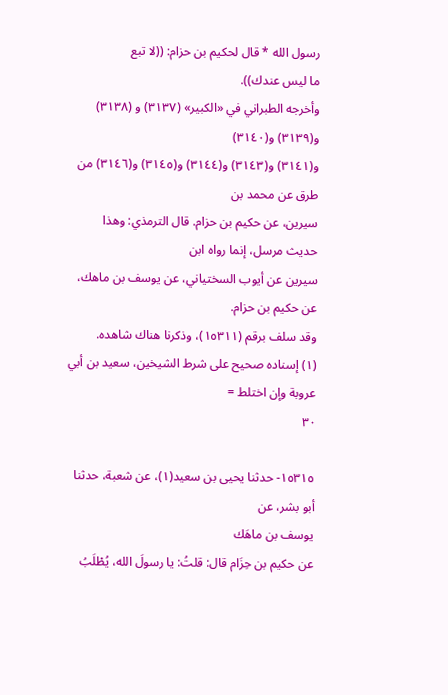رسول الله * قال لحكيم بن حزام: ((لا تبع
ما ليس عندك)).
وأخرجه الطبراني في «الكبير» (٣١٣٧) و (٣١٣٨) و(٣١٣٩) و(٣١٤٠)
و(٣١٤١) و(٣١٤٣) و(٣١٤٤) و(٣١٤٥) و(٣١٤٦) من طرق عن محمد بن
سیرین، عن حكيم بن حزام. قال الترمذي: وهذا حديث مرسل، إنما رواه ابن
سيرين عن أيوب السختياني، عن يوسف بن ماهك، عن حكيم بن حزام.
وقد سلف برقم (١٥٣١١)، وذكرنا هناك شاهده.
(١) إسناده صحيح على شرط الشيخين، سعيد بن أبي عروبة وإن اختلط =
٣٠

١٥٣١٥- حدثنا يحيى بن سعيد(١)، عن شعبة، حدثنا أبو بشر، عن
يوسف بن ماهَك
عن حكيم بن حِزَام قال: قلتُ: يا رسولَ الله، يُطْلَبُ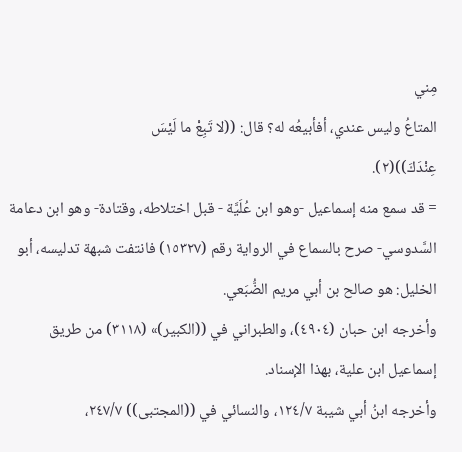مِني
المتاعُ وليس عندي، أفأبيعُه له؟ قال: ((لا تَبِعْ ما لَيْسَ
عِنْدَكَ))(٢).
= قد سمع منه إسماعيل -وهو ابن عُلَيَّة - قبل اختلاطه، وقتادة- وهو ابن دعامة
السَّدوسي- صرح بالسماع في الرواية رقم (١٥٣٢٧) فانتفت شبهة تدليسه، أبو
الخليل: هو صالح بن أبي مريم الضُّبَعي.
وأخرجه ابن حبان (٤٩٠٤)، والطبراني في ((الكبير)» (٣١١٨) من طريق
إسماعيل ابن علية، بهذا الإسناد.
وأخرجه ابنُ أبي شيبة ١٢٤/٧، والنسائي في ((المجتبى)) ٢٤٧/٧،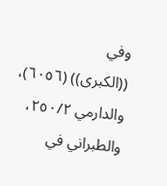وفي
((الكبرى)) (٦٠٥٦)، والدارمي ٢٥٠/٢، والطبراني في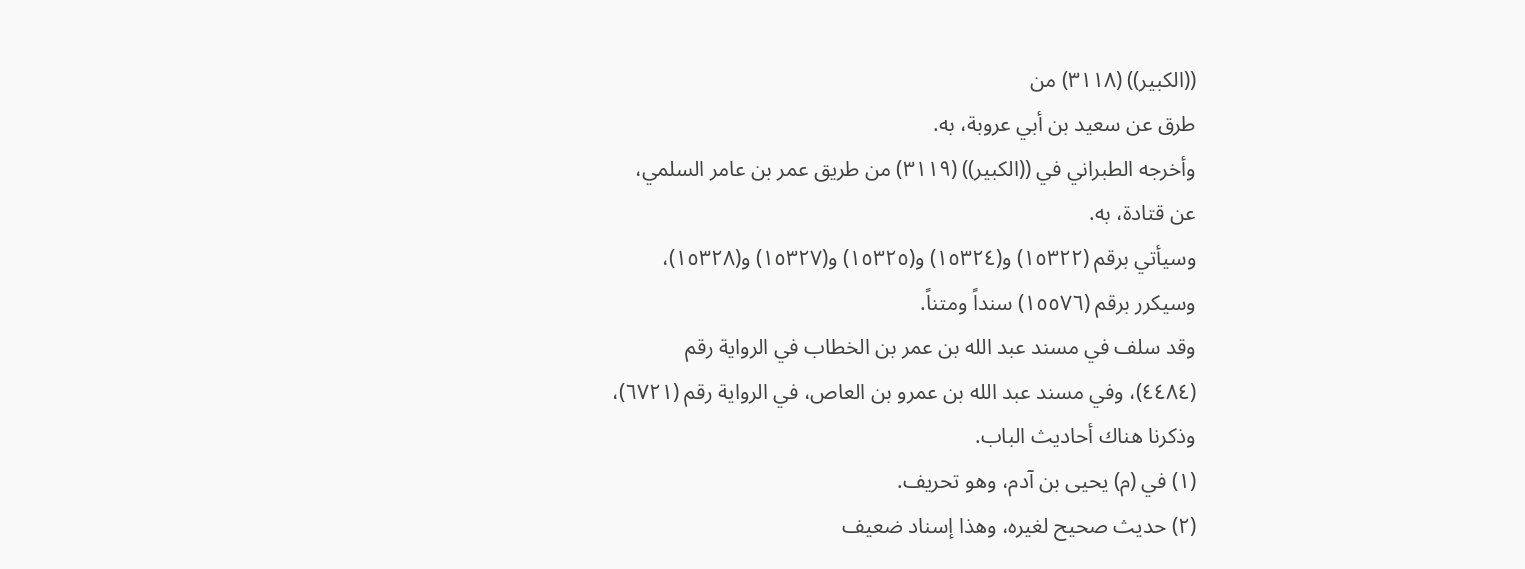((الكبير)) (٣١١٨) من
طرق عن سعيد بن أبي عروبة، به.
وأخرجه الطبراني في ((الكبير)) (٣١١٩) من طريق عمر بن عامر السلمي،
عن قتادة، به.
وسيأتي برقم (١٥٣٢٢) و(١٥٣٢٤) و(١٥٣٢٥) و(١٥٣٢٧) و(١٥٣٢٨)،
وسيكرر برقم (١٥٥٧٦) سنداً ومتناً.
وقد سلف في مسند عبد الله بن عمر بن الخطاب في الرواية رقم
(٤٤٨٤)، وفي مسند عبد الله بن عمرو بن العاص، في الرواية رقم (٦٧٢١)،
وذكرنا هناك أحاديث الباب.
(١) في (م) يحيى بن آدم، وهو تحريف.
(٢) حديث صحيح لغيره، وهذا إسناد ضعيف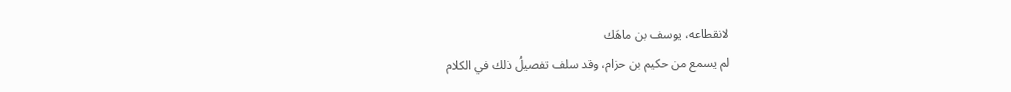لانقطاعه، يوسف بن ماهَك
لم يسمع من حكيم بن حزام، وقد سلف تفصيلُ ذلك في الكلام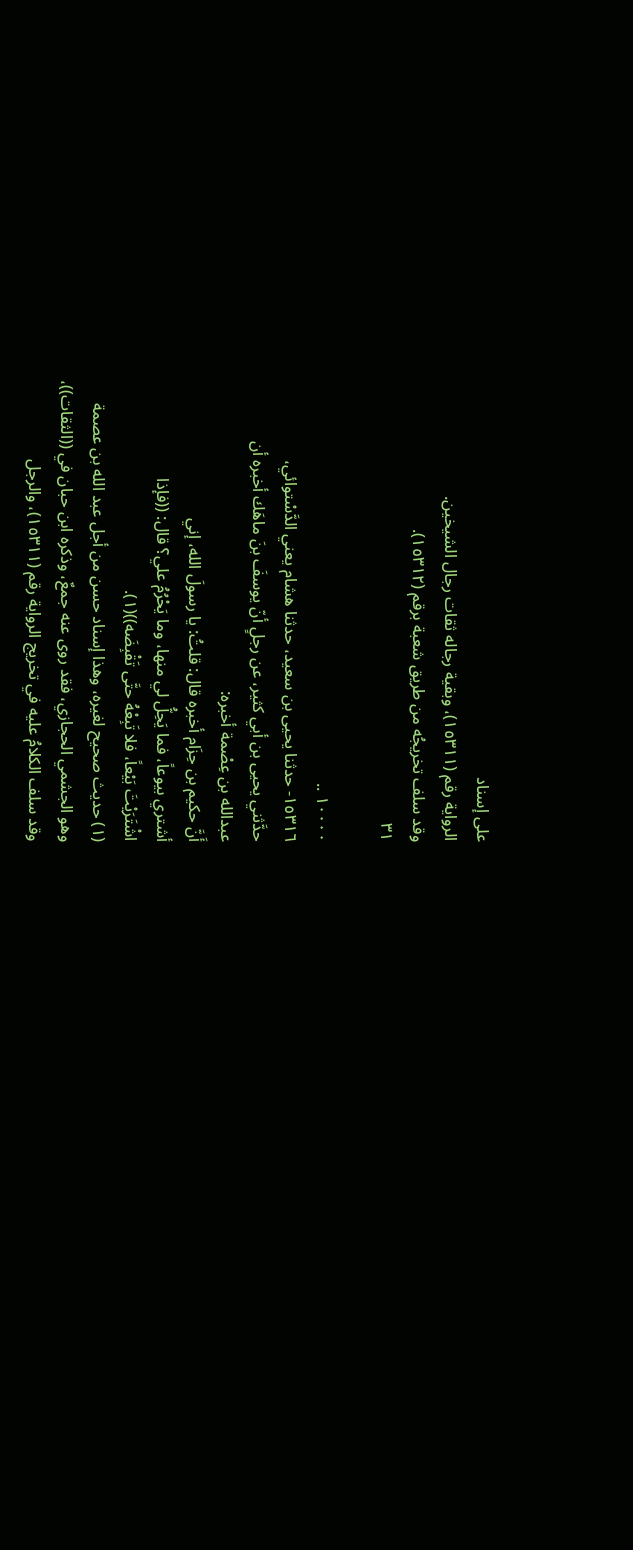على إسناد
الرواية رقم (١٥٣١١)، وبقية رجاله ثقات رجال الشيخين.
وقد سلف تخريجُه من طريق شعبة برقم (١٥٣١٢).
٣١

١٠٠٠٠ ..
١٥٣١٦- حدثنا يحيى بن سعيد، حدثنا هشام يعني الدَّسْتوائي،
حدَّثني يحيى بن أبي كثير، عن رجلٍ أنّ يوسفَ بنَ ماهَك أخبره أن
عبدالله بن عِصْمة أخبره:
أَنَّ حكيم بن حِزَام أخبره قال: قلتُ: يا رسولَ الله، إني
أشتري بيوعاً، فما يَحِلُّ لي منها، وما يَحْرُمُ علي؟ قال: ((فإذا
اشْتَرَيْتَ بَيْعاً، فلا تَبِعْهُ حتَّى تَقْبِضَه))(١).
(١) حديث صحيح لغيره، وهذا إسناد حسن من أجل عبد الله بن عصمة
وهو الجشمي الحجازي، فقد روى عنه جمعٌ، وذكره ابن حبان في ((الثقات))،
وقد سلف الكلامُ عليه في تخريج الرواية رقم (١٥٣١١)، والرجل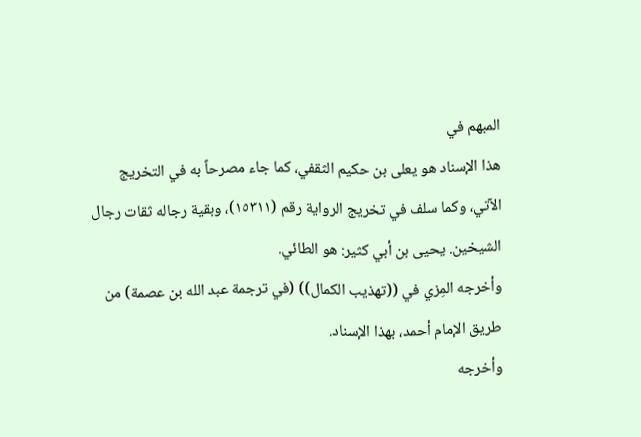المبهم في
هذا الإسناد هو يعلى بن حكيم الثقفي، كما جاء مصرحاً به في التخريج
الآتي، وكما سلف في تخريج الرواية رقم (١٥٣١١)، وبقية رجاله ثقات رجال
الشيخين. يحيى بن أبي كثير: هو الطائي.
وأخرجه المِزي في ((تهذيب الكمال)) (في ترجمة عبد الله بن عصمة) من
طريق الإمام أحمد، بهذا الإسناد.
وأخرجه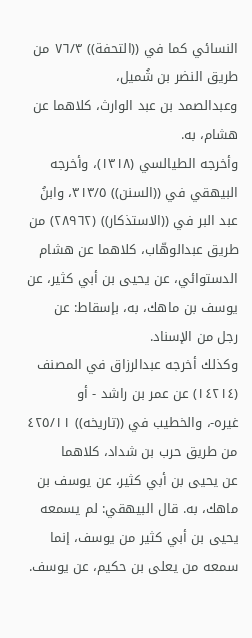النسائي كما في ((التحفة)) ٧٦/٣ من طريق النضر بن شُميل،
وعبدالصمد بن عبد الوارث، كلاهما عن هشام، به.
وأخرجه الطيالسي (١٣١٨)، وأخرجه البيهقي في ((السنن)) ٣١٣/٥، وابنُ
عبد البر في ((الاستذكار)) (٢٨٩٦٢) من طريق عبدالوهّاب، كلاهما عن هشام
الدستوائي، عن يحيى بن أبي كثير، عن يوسف بن ماهك، به، بإسقاط: عن
رجل من الإسناد.
وكذلك أخرجه عبدالرزاق في المصنف (١٤٢١٤) عن عمر بن راشد - أو
غيره-، والخطيب في ((تاريخه)) ٤٢٥/١١ من طريق حرب بن شداد، كلاهما
عن يحيى بن أبي كثير، عن يوسف بن ماهك، به. قال البيهقي: لم يسمعه
يحيى بن أبي كثير من يوسف، إنما سمعه من يعلى بن حكيم، عن يوسف.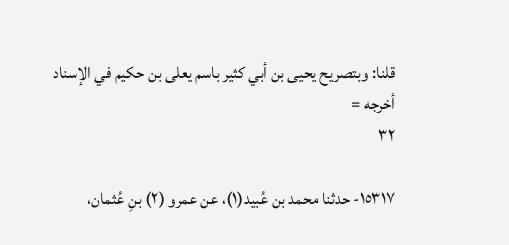قلنا: وبتصريح يحيى بن أبي كثير باسم يعلى بن حكيم في الإسناد أخرجه =
٣٢

١٥٣١٧- حدثنا محمد بن عُبيد(١)، عن عمرو (٢) بنِ عُثمان،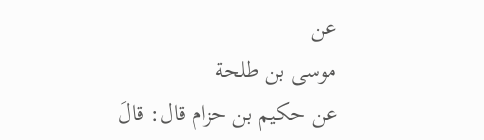عن
موسى بن طلحة
عن حكيم بن حزام قال: قالَ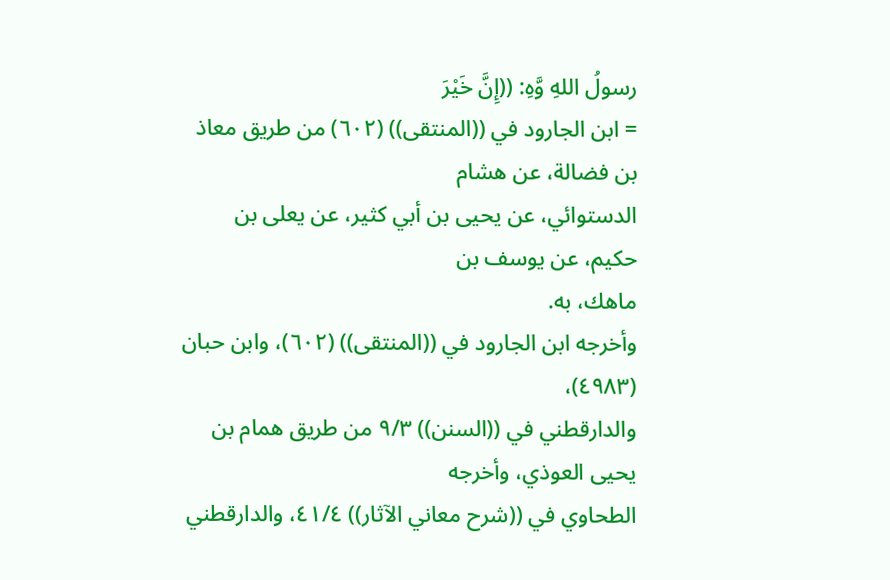رسولُ اللهِ وَّهِ: ((إِنَّ خَيْرَ
= ابن الجارود في ((المنتقى)) (٦٠٢) من طريق معاذ بن فضالة، عن هشام
الدستوائي، عن يحيى بن أبي كثير، عن يعلى بن حكيم، عن يوسف بن
ماهك، به.
وأخرجه ابن الجارود في ((المنتقى)) (٦٠٢)، وابن حبان (٤٩٨٣)،
والدارقطني في ((السنن)) ٩/٣ من طريق همام بن يحيى العوذي، وأخرجه
الطحاوي في ((شرح معاني الآثار)) ٤١/٤، والدارقطني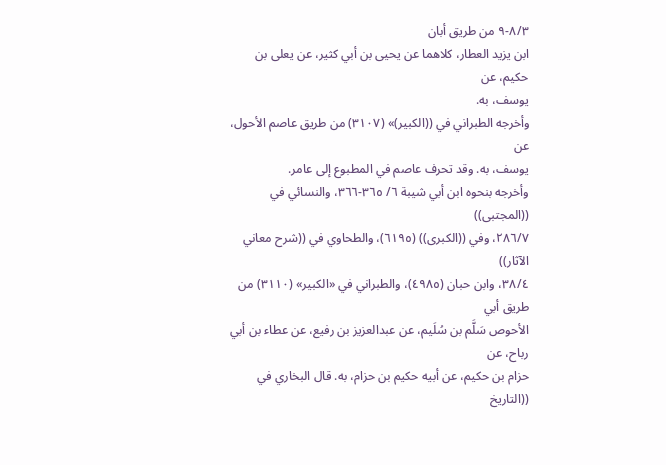٨/٣-٩ من طريق أبان
ابن يزيد العطار، كلاهما عن يحيى بن أبي كثير، عن يعلى بن حكيم، عن
يوسف، به.
وأخرجه الطبراني في ((الكبير)» (٣١٠٧) من طريق عاصم الأحول، عن
يوسف، به. وقد تحرف عاصم في المطبوع إلى عامر.
وأخرجه بنحوه ابن أبي شيبة ٦/ ٣٦٥-٣٦٦، والنسائي في ((المجتبى))
٢٨٦/٧، وفي ((الكبرى)) (٦١٩٥)، والطحاوي في ((شرح معاني الآثار))
٣٨/٤، وابن حبان (٤٩٨٥)، والطبراني في «الكبير» (٣١١٠) من طريق أبي
الأحوص سَلَّم بن سُلَيم، عن عبدالعزيز بن رفيع، عن عطاء بن أبي رباح، عن
حزام بن حكيم، عن أبيه حكيم بن حزام، به. قال البخاري في ((التاريخ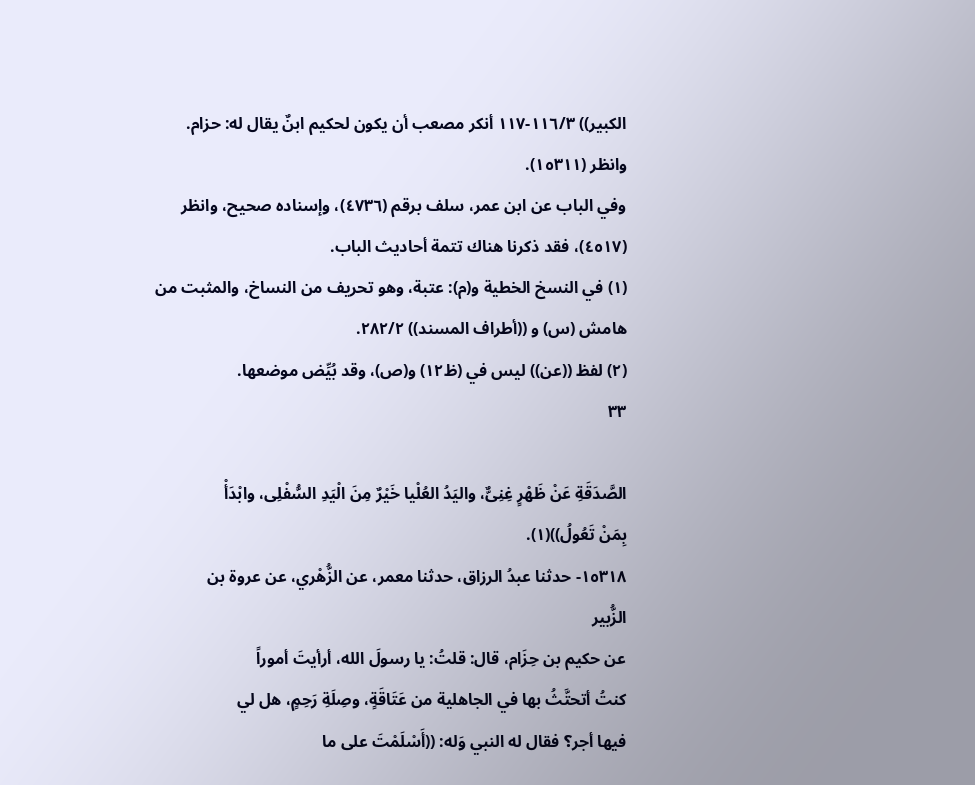الكبير)) ١١٦/٣-١١٧ أنكر مصعب أن يكون لحكيم ابنٌ يقال له: حزام.
وانظر (١٥٣١١).
وفي الباب عن ابن عمر، سلف برقم (٤٧٣٦)، وإسناده صحيح، وانظر
(٤٥١٧)، فقد ذكرنا هناك تتمة أحاديث الباب.
(١) في النسخ الخطية و(م): عتبة، وهو تحريف من النساخ، والمثبت من
هامش (س) و ((أطراف المسند)) ٢٨٢/٢.
(٢) لفظ ((عن)) ليس في (ظ١٢) و(ص)، وقد بُيِّض موضعها.
٣٣

الصَّدَقَةِ عَنْ ظَهْرٍ غِنِىٌّ، واليَدُ العُلْيا خَيْرٌ مِنَ الْيَدِ السُّفْلِى، وابْدَأْ
بِمَنْ تَعُولُ))(١).
١٥٣١٨- حدثنا عبدُ الرزاق، حدثنا معمر، عن الزُّهْري، عن عروة بن
الزُّبیر
عن حكيم بن حِزَام، قال: قلتُ: يا رسولَ الله، أرأيتَ أموراً
كنتُ أتحتَّثُ بها في الجاهلية من عَتَاقَةٍ، وصِلَةِ رَحِمٍ، هل لي
فيها أجر؟ فقال له النبي وَله: ((أَسْلَمْتَ على ما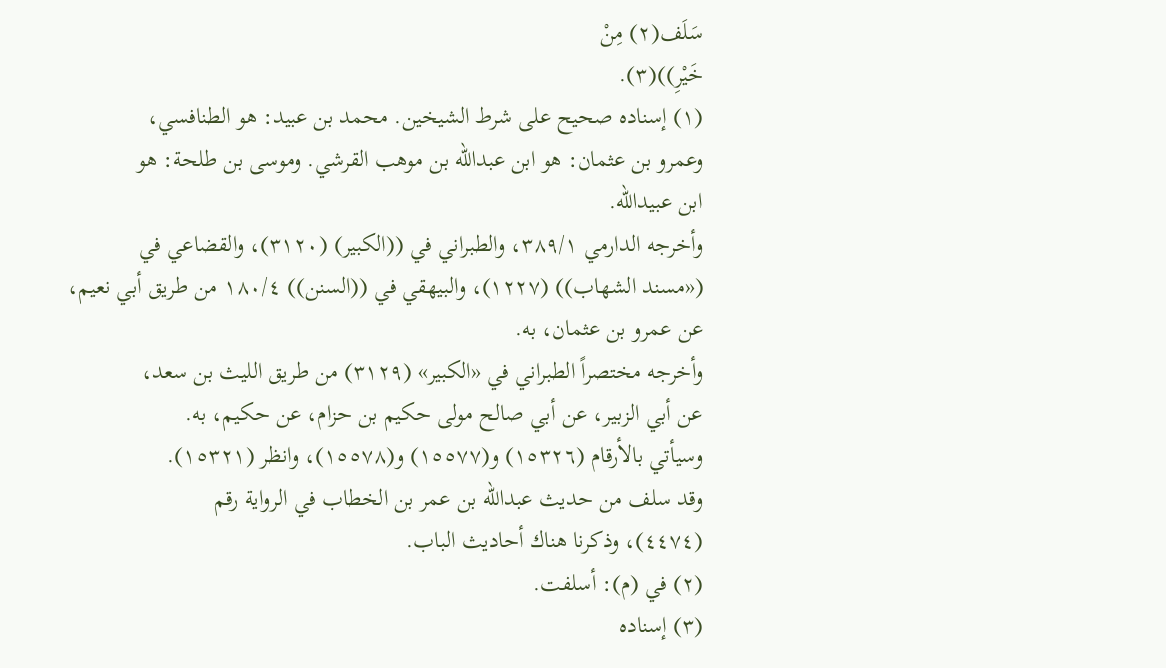سَلَف(٢) مِنْ
خَيْرِ))(٣).
(١) إسناده صحيح على شرط الشيخين. محمد بن عبيد: هو الطنافسي،
وعمرو بن عثمان: هو ابن عبدالله بن موهب القرشي. وموسى بن طلحة: هو
ابن عبيدالله.
وأخرجه الدارمي ٣٨٩/١، والطبراني في ((الكبير) (٣١٢٠)، والقضاعي في
(«مسند الشهاب)) (١٢٢٧)، والبيهقي في ((السنن)) ١٨٠/٤ من طريق أبي نعيم،
عن عمرو بن عثمان، به.
وأخرجه مختصراً الطبراني في «الكبير» (٣١٢٩) من طريق الليث بن سعد،
عن أبي الزبير، عن أبي صالح مولی حكيم بن حزام، عن حکیم، به.
وسيأتي بالأرقام (١٥٣٢٦) و(١٥٥٧٧) و(١٥٥٧٨)، وانظر (١٥٣٢١).
وقد سلف من حديث عبدالله بن عمر بن الخطاب في الرواية رقم
(٤٤٧٤)، وذكرنا هناك أحاديث الباب.
(٢) في (م): أسلفت.
(٣) إسناده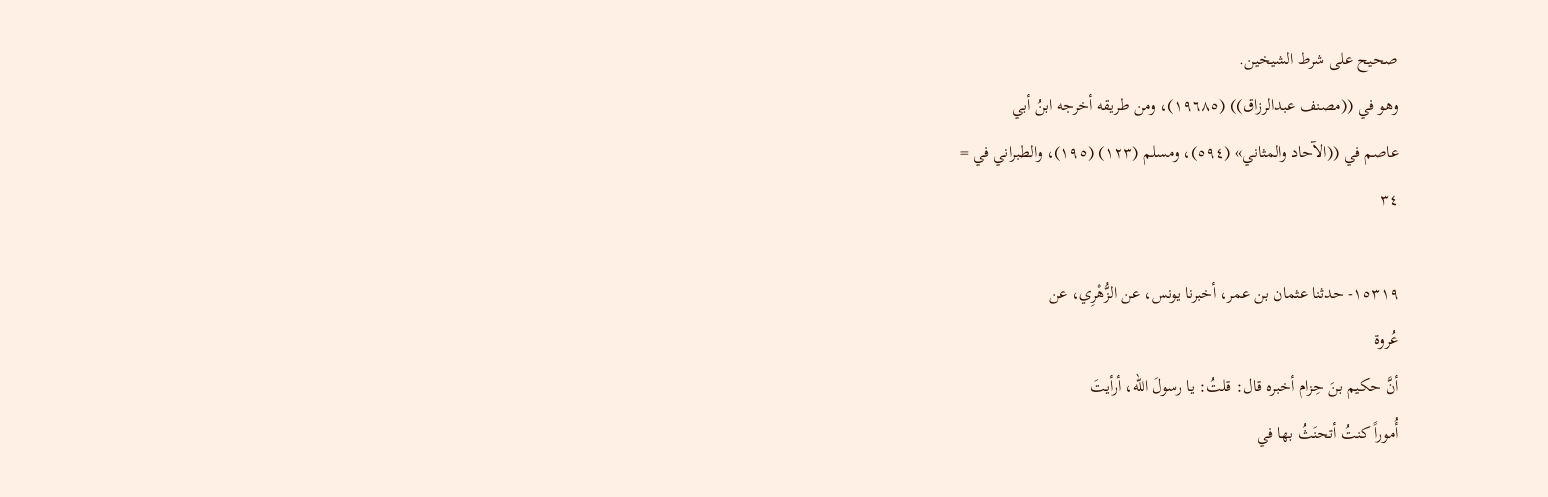صحيح على شرط الشيخين.
وهو في ((مصنف عبدالرزاق)) (١٩٦٨٥)، ومن طريقه أخرجه ابنُ أبي
عاصم في ((الآحاد والمثاني» (٥٩٤)، ومسلم (١٢٣) (١٩٥)، والطبراني في =
٣٤

١٥٣١٩- حدثنا عثمان بن عمر، أخبرنا يونس، عن الزُّهْرِي، عن
عُروة
أنَّ حكيم بنَ حِزام أخبره قال: قلتُ: يا رسولَ الله، أرأيتَ
أُموراً كنتُ أتحنَثُ بها في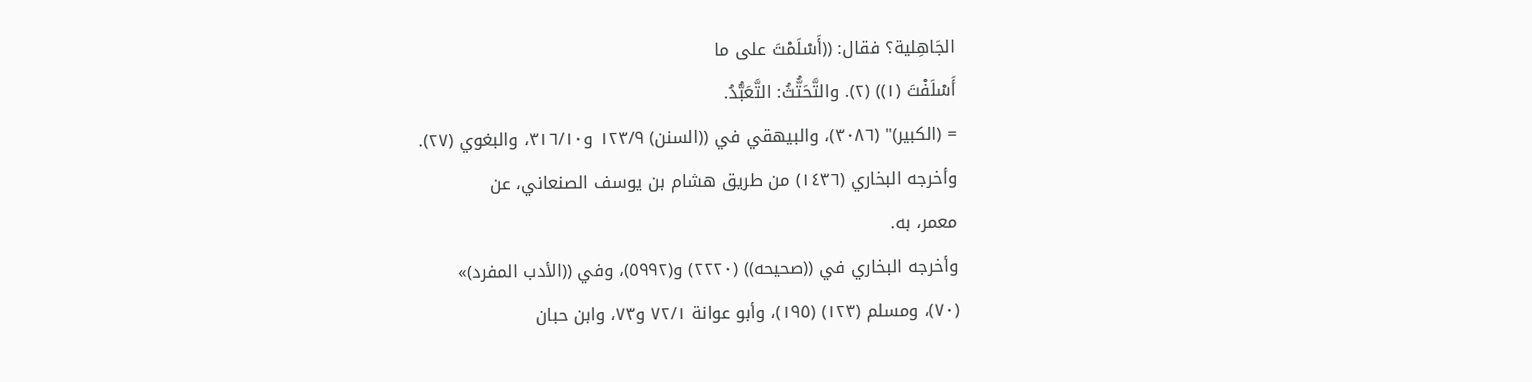الجَاهِلية؟ فقال: ((أَسْلَمْتَ على ما
أَسْلَفْتَ (١)) (٢). والتَّحَتُّثُ: التَّعَبُّدُ.
= (الكبير)" (٣٠٨٦)، والبيهقي في ((السنن) ١٢٣/٩ و٣١٦/١٠، والبغوي (٢٧).
وأخرجه البخاري (١٤٣٦) من طريق هشام بن يوسف الصنعاني، عن
معمر، به.
وأخرجه البخاري في ((صحيحه)) (٢٢٢٠) و(٥٩٩٢)، وفي ((الأدب المفرد)»
(٧٠)، ومسلم (١٢٣) (١٩٥)، وأبو عوانة ٧٢/١ و٧٣، وابن حبان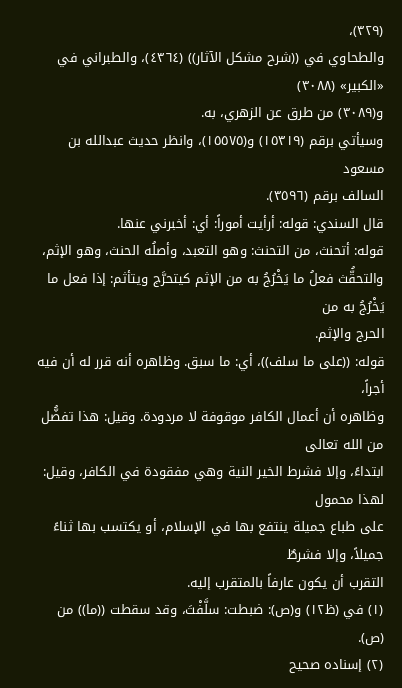(٣٢٩)،
والطحاوي في ((شرح مشكل الآثار)) (٤٣٦٤)، والطبراني في «الكبير» (٣٠٨٨)
و(٣٠٨٩) من طرق عن الزهري، به.
وسيأتي برقم (١٥٣١٩) و(١٥٥٧٥)، وانظر حديث عبدالله بن مسعود
السالف برقم (٣٥٩٦).
قال السندي: قوله: أرأيت أموراً: أي: أخبرني عنها.
قوله: أتحنث، من التحنث: وهو التعبد، وأصلُه الحنث، وهو الإثم،
والتحقُّث فعلُ ما يَخْرُجُ به من الإثم كيتحرَّج ويتأثم: إذا فعل ما يَخْرُجُ به من
الحرج والإثم.
قوله: ((على ما سلف))، أي: ما سبق. وظاهره أنه قرر له أن فيه أجراً،
وظاهره أن أعمال الكافر موقوفة لا مردودة. وقيل: هذا تفضُّل من الله تعالى
ابتداءً، وإلا فشرط الخير النية وهي مفقودة في الكافر، وقيل: لهذا محمول
على طباع جميلة ينتفع بها في الإسلام، أو يكتسب بها ثناءً جميلاً، وإلا فشرطٌ
التقرب أن يكون عارفاً بالمتقرب إليه.
(١) في (ظ١٢) و(ص): ضبطت: سلَّفْتَ، وقد سقطت ((ما)) من (ص).
(٢) إسناده صحيح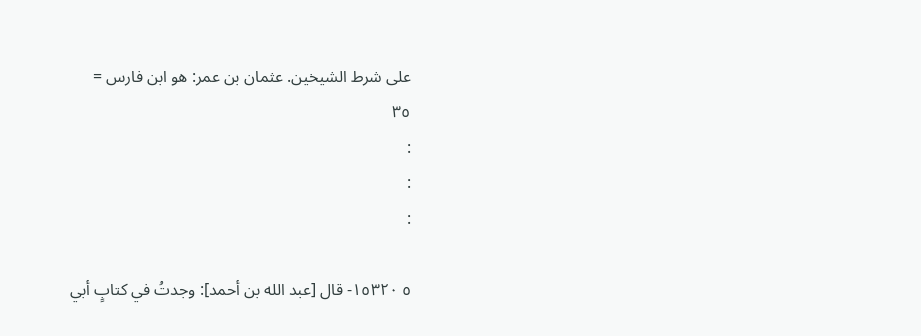على شرط الشيخين. عثمان بن عمر: هو ابن فارس =
٣٥
:
:
:

٥ ١٥٣٢٠- قال [عبد الله بن أحمد]: وجدتُ في كتابٍ أبي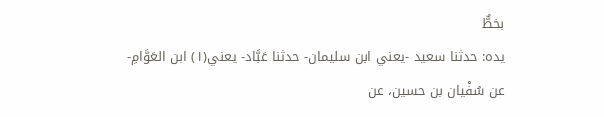بخطٌّ
يده: حدثنا سعيد -يعني ابن سليمان- حدثنا عَبَّاد- يعني(١) ابن العَوَّامِ-
عن سُفْيان بن حسين، عن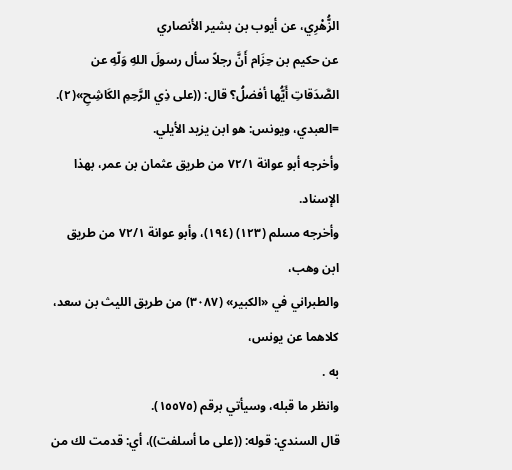الزُّهْرِي، عن أيوب بن بشير الأنصاري
عن حكيم بن حِزَام أَنَّ رجلاً سأل رسولَ اللهِ وَلّهِ عن
الصَّدَقاتِ أَيُّها أفضلُ؟ قال: ((على ذِي الرَّحِمِ الكَاشِحِ»(٢).
=العبدي، ويونس: هو ابن يزيد الأيلي.
وأخرجه أبو عوانة ٧٢/١ من طريق عثمان بن عمر، بهذا الإسناد.
وأخرجه مسلم (١٢٣) (١٩٤)، وأبو عوانة ٧٢/١ من طريق ابن وهب،
والطبراني في «الكبير» (٣٠٨٧) من طريق الليث بن سعد، كلاهما عن يونس،
به .
وانظر ما قبله، وسيأتي برقم (١٥٥٧٥).
قال السندي: قوله: ((على ما أسلفت))، أي: قدمت لك من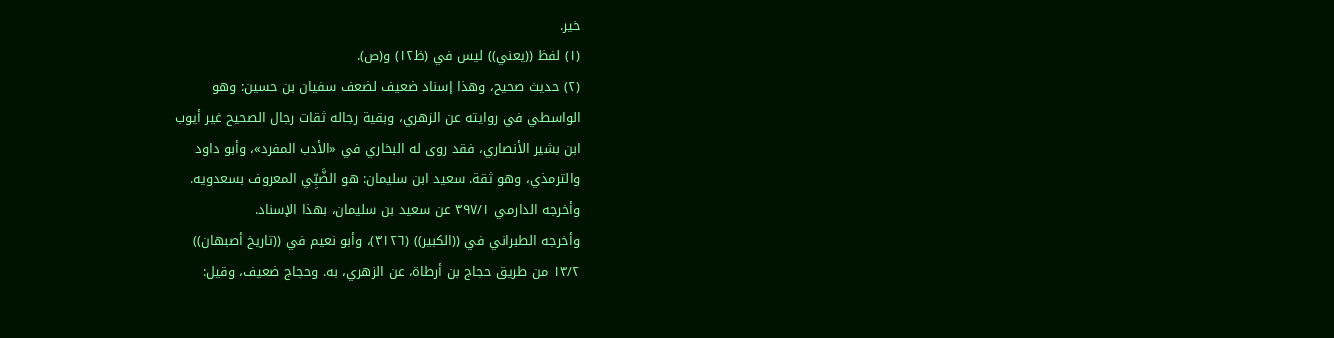خير.
(١) لفظ ((يعني)) ليس في (ظ١٢) و(ص).
(٢) حديث صحيح، وهذا إسناد ضعيف لضعف سفيان بن حسين: وهو
الواسطي في روايته عن الزهري، وبقية رجاله ثقات رجال الصحيح غير أيوب
ابن بشير الأنصاري، فقد روى له البخاري في «الأدب المفرد»، وأبو داود
والترمذي، وهو ثقة. سعيد ابن سليمان: هو الضَّبِّي المعروف بسعدويه.
وأخرجه الدارمي ٣٩٧/١ عن سعيد بن سليمان، بهذا الإسناد.
وأخرجه الطبراني في ((الكبير)) (٣١٢٦)، وأبو نعيم في ((تاريخ أصبهان))
١٣/٢ من طريق حجاج بن أرطاة، عن الزهري، به. وحجاج ضعيف، وقيل: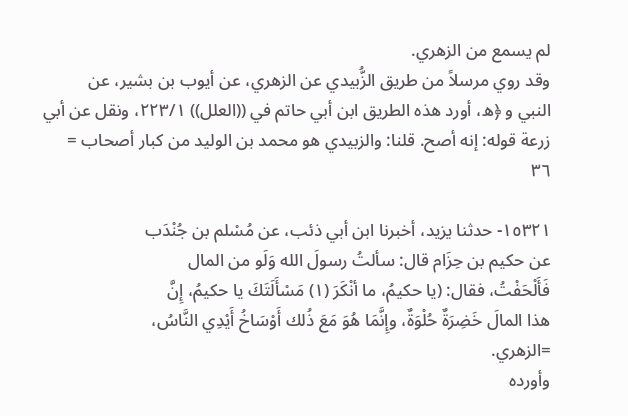لم يسمع من الزهري.
وقد روي مرسلاً من طريق الزُّبيدي عن الزهري، عن أيوب بن بشير، عن
النبي و ﴿ه، أورد هذه الطريق ابن أبي حاتم في ((العلل)) ٢٢٣/١، ونقل عن أبي
زرعة قوله: إنه أصح. قلنا: والزبيدي هو محمد بن الوليد من كبار أصحاب =
٣٦

١٥٣٢١- حدثنا يزيد، أخبرنا ابن أبي ذئب، عن مُسْلم بن جُنْدَب
عن حكيم بن حِزَام قال: سألتُ رسولَ الله وَلَو من المال
فَأَلْحَفْتُ، فقال: (يا حكيمُ، ما أنْكَرَ (١) مَسْأَلَتَكَ يا حكيمُ، إِنَّ
هذا المالَ خَضِرَةٌ حُلْوَةٌ، وإِنَّمَا هُوَ مَعَ ذُلك أَوْسَاخُ أَيْدِي النَّاسُ،
=الزهري.
وأورده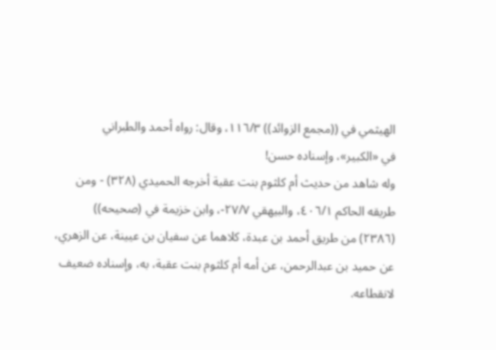الهيثمي في ((مجمع الزوائد)) ١١٦/٣، وقال: رواه أحمد والطبراني
في «الكبير»، وإسناده حسن!
وله شاهد من حديث أم كلثوم بنت عقبة أخرجه الحميدي (٣٢٨) - ومن
طريقه الحاكم ٤٠٦/١، والبيهقي ٢٧/٧-، وابن خزيمة في (صحيحه))
(٢٣٨٦) من طريق أحمد بن عبدة، كلاهما عن سفيان بن عيينة، عن الزهري،
عن حميد بن عبدالرحمن، عن أمه أم كلثوم بنت عقبة، به، وإسناده ضعيف
لانقطاعه.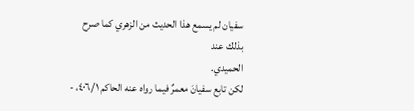سفيان لم يسمع هذا الحديث من الزهري كما صرح بذلك عند
الحميدي.
لكن تابع سفيانَ معمرٌ فيما رواه عنه الحاكم ٤٠٦/١، -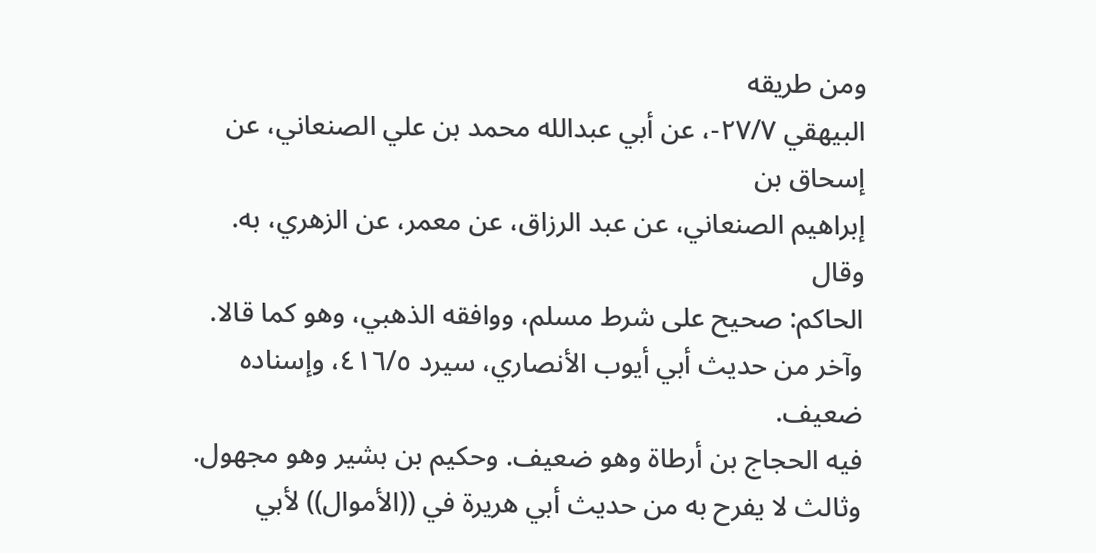ومن طريقه
البيهقي ٢٧/٧-، عن أبي عبدالله محمد بن علي الصنعاني، عن إسحاق بن
إبراهيم الصنعاني، عن عبد الرزاق، عن معمر، عن الزهري، به. وقال
الحاكم: صحيح على شرط مسلم، ووافقه الذهبي، وهو كما قالا.
وآخر من حديث أبي أيوب الأنصاري، سيرد ٤١٦/٥، وإسناده ضعيف.
فیه الحجاج بن أرطاة وهو ضعيف. وحکیم بن بشير وهو مجهول.
وثالث لا يفرح به من حديث أبي هريرة في ((الأموال)) لأبي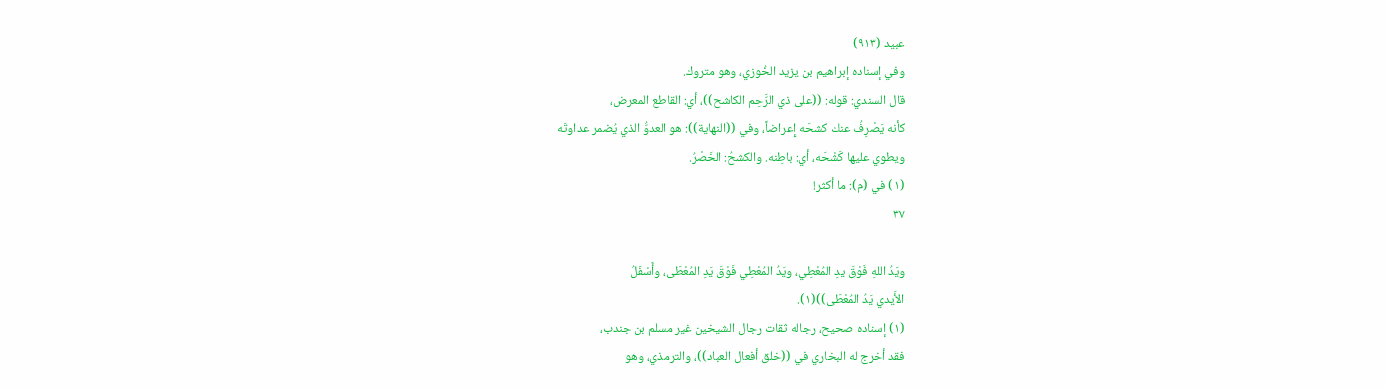عبيد (٩١٣)
وفي إسناده إبراهيم بن يزيد الخُوزي، وهو متروك.
قال السندي: قوله: ((على ذي الرَّحِم الكاشح))، أي: القاطع المعرض،
كأنه يَصْرِفُ عنك كشحَه إِعراضاً، وفي ((النهاية)): هو العدوُّ الذي يُضمر عداوتَه
ويطوي عليها كَشْحَه، أي: باطِنه. والكشحُ: الخَصْرُ.
(١) في (م): ما أكثر!
٣٧

ويَدُ اللهِ فَوْقَ يدِ المُعْطِي، ويَدُ المُعْطِي فَوْقَ يَدِ المُعْطَى، وأَسْفَلُ
الأَيدي يَدُ المُعْطَى))(١).
(١) إسناده صحيح، رجاله ثقات رجال الشيخين غير مسلم بن جندب،
فقد أخرج له البخاري في ((خلق أفعال العباد))، والترمذي، وهو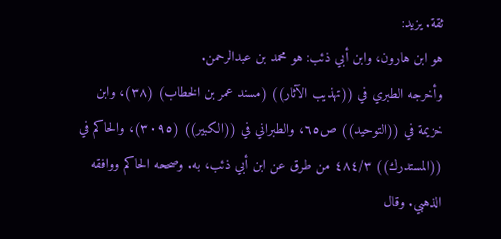ثقة. يزيد:
هو ابن هارون، وابن أبي ذئب: هو محمد بن عبدالرحمن.
وأخرجه الطبري في ((تهذيب الآثار)) (مسند عمر بن الخطاب) (٣٨)، وابن
خزيمة في ((التوحيد)) ص٦٥، والطبراني في ((الكبير)) (٣٠٩٥)، والحاكم في
((المستدرك)) ٤٨٤/٣ من طرق عن ابن أبي ذئب، به. وصححه الحاكم ووافقه
الذهبي. وقال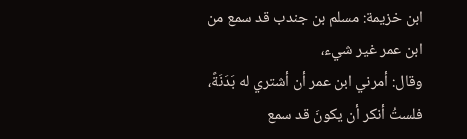ابن خزيمة: مسلم بن جندب قد سمع من ابن عمر غير شيء،
وقال: أمرني ابن عمر أن أشتري له بَدَنَةً، فلستُ أنكر أن يكونَ قد سمع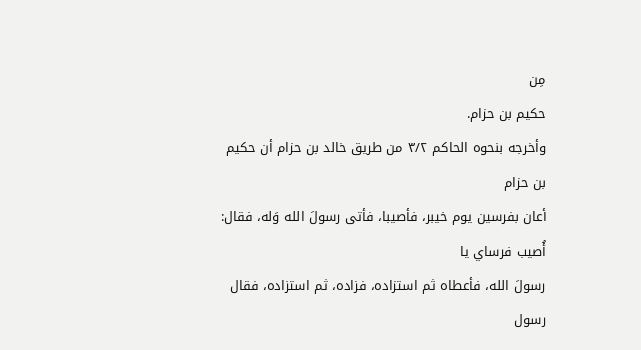مِن
حكيم بن حزام.
وأخرجه بنحوه الحاكم ٣/٢ من طريق خالد بن حزام أن حكيم بن حزام
أعان بفرسين يوم خيبر، فأصيبا، فأتى رسولَ الله وَله، فقال: أُصيب فرساي يا
رسولَ الله، فأعطاه ثم استزاده، فزاده، ثم استزاده، فقال رسول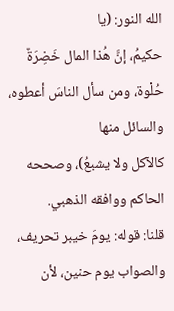الله النور: (يا
حكيمُ، إنَّ هُذا المال خَضِرَةٌ حُلْوة، ومن سأل الناسَ أعطوه، والسائل منها
كالآكل ولا يشبعُ)، وصححه الحاكم ووافقه الذهبي.
قلنا: قوله: يومَ خيبر تحريف، والصواب يوم حنين، لأن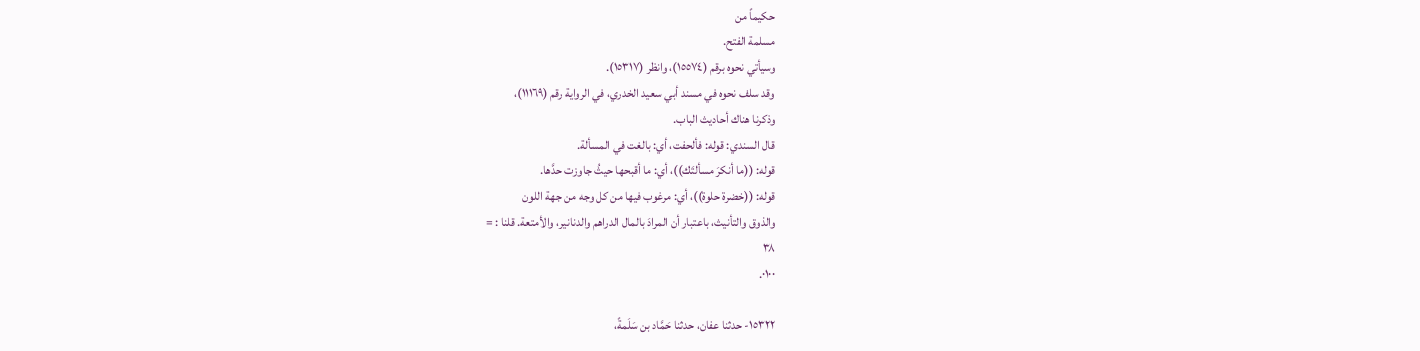حكيماً من
مسلمة الفتح.
وسيأتي نحوه برقم (١٥٥٧٤)، وانظر (١٥٣١٧).
وقد سلف نحوه في مسند أبي سعيد الخدري، في الرواية رقم (١١١٦٩)،
وذكرنا هناك أحاديث الباب.
قال السندي: قوله: فألحفت، أي: بالغت في المسألة.
قوله: ((ما أنكرَ مسألتَك))، أي: ما أقبحها حيثُ جاوزت حدَّها.
قوله: ((خضرة حلوة))، أي: مرغوب فيها من كل وجه من جهة اللون
والذوق والتأنيث، باعتبار أن المرادَ بالمال الدراهم والدنانير، والأمتعة. قلنا : =
٣٨
٠١٠٠.

١٥٣٢٢- حدثنا عفان، حدثنا حَمَّاد بن سَلَمةً،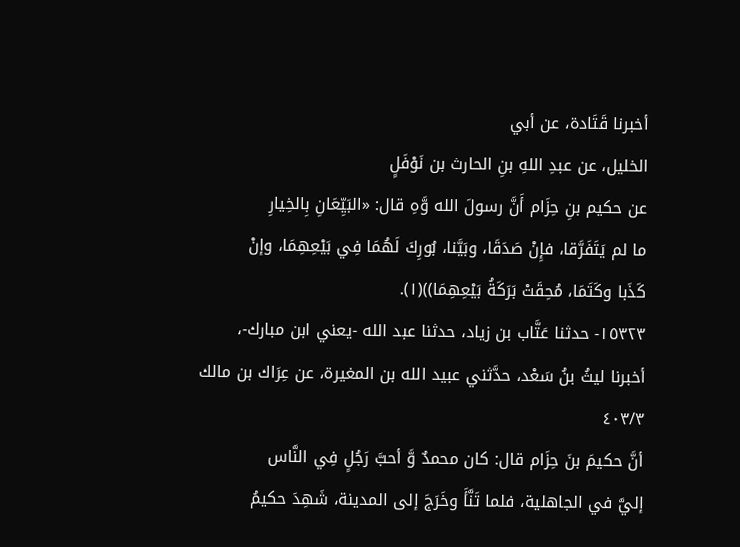أخبرنا قَتَادة، عن أبي
الخليل، عن عبدِ اللهِ بنِ الحارث بن نَوْفَلٍ
عن حكيم بنِ حِزَام أَنَّ رسولَ الله وَّهِ قال: «البَيِّعَانِ بِالخِيارِ
ما لم يَتَفَرَّقا، فإِنْ صَدَقَا، وبَيَّنا، بُورِكَ لَهُمَا فِي بَيْعِهِمَا، وإنْ
كَذَبا وكَتَمَا، مُحِقَتْ بَرَكَةُ بَيْعِهِمَا))(١).
١٥٣٢٣- حدثنا عَتَّاب بن زياد، حدثنا عبد الله -يعني ابن مبارك-،
أخبرنا ليثُ بنُ سَعْد، حدَّثني عبيد الله بن المغيرة، عن عِرَاك بن مالك
٤٠٣/٣
أنَّ حكيمَ بنَ حِزَام قال: كان محمدٌ وَّ أحبَّ رَجُلٍ فِي النَّاس
إليَّ في الجاهلية، فلما تَنَّأَ وخَرَجَ إلى المدينة، شَهِدَ حكيمُ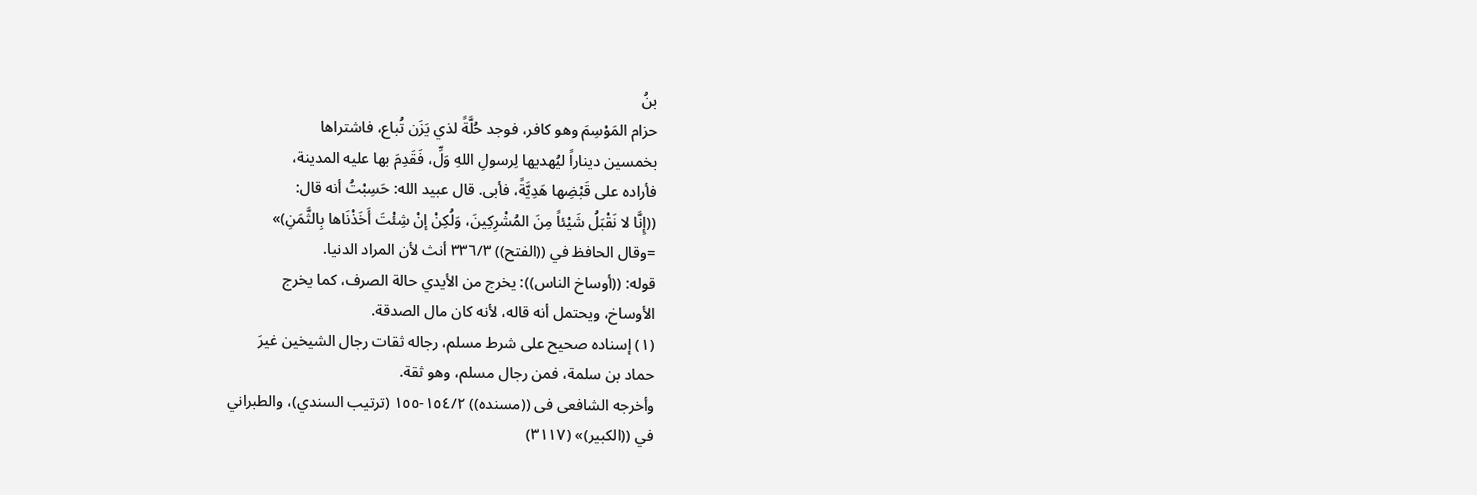بنُ
حزام المَوْسِمَ وهو كافر، فوجد حُلَّةً لذي يَزَن تُباع، فاشتراها
بخمسين ديناراً ليُهديها لِرسولِ اللهِ وَلِّ، فَقَدِمَ بها عليه المدينة،
فأراده على قَبْضِها هَدِيَّةً، فأبى. قال عبيد الله: حَسِبْتُ أنه قال:
((إِنَّا لا نَقْبَلُ شَيْئاً مِنَ المُشْرِكِينَ، وَلُكِنْ إنْ شِئْتَ أَخَذْنَاها بِالثَّمَنِ)»
=وقال الحافظ في ((الفتح)) ٣٣٦/٣ أنث لأن المراد الدنيا.
قوله: ((أوساخ الناس)): يخرج من الأيدي حالة الصرف، كما يخرج
الأوساخ، ويحتمل أنه قاله، لأنه كان مال الصدقة.
(١) إسناده صحيح على شرط مسلم، رجاله ثقات رجال الشيخين غيرَ
حماد بن سلمة، فمن رجال مسلم، وهو ثقة.
وأخرجه الشافعى فى ((مسنده)) ١٥٤/٢-١٥٥ (ترتيب السندي)، والطبراني
في ((الكبير)» (٣١١٧)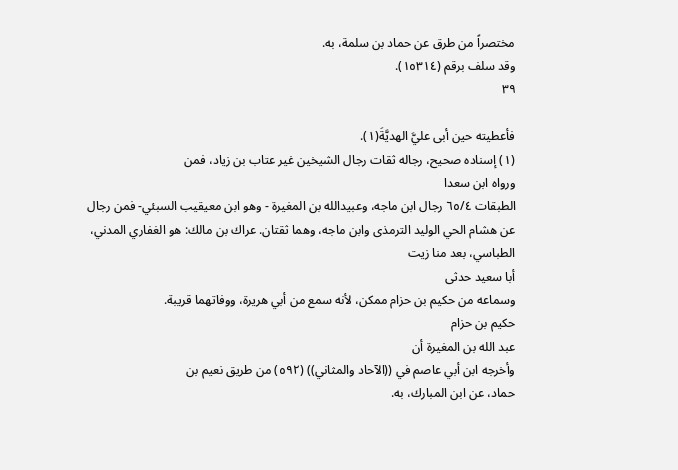مختصراً من طرق عن حماد بن سلمة، به.
وقد سلف برقم (١٥٣١٤).
٣٩

فأعطيته حين أبى عليَّ الهديَّةَ(١).
(١) إسناده صحيح، رجاله ثقات رجال الشيخين غير عتاب بن زياد، فمن
ورواه ابن سعدا
الطبقات ٦٥/٤ رجال ابن ماجه، وعبيدالله بن المغيرة - وهو ابن معيقيب السبئي- فمن رجال
عن هشام الحي الوليد الترمذى وابن ماجه، وهما ثقتان. عراك بن مالك: هو الغفاري المدني،
الطباسي، بعد منا زيت
أبا سعيد حدثى
وسماعه من حكيم بن حزام ممكن، لأنه سمع من أبي هريرة، ووفاتهما قريبة.
حكيم بن حزام
عبد الله بن المغيرة أن
وأخرجه ابن أبي عاصم في ((الآحاد والمثاني)) (٥٩٢) من طريق نعيم بن
حماد، عن ابن المبارك، به.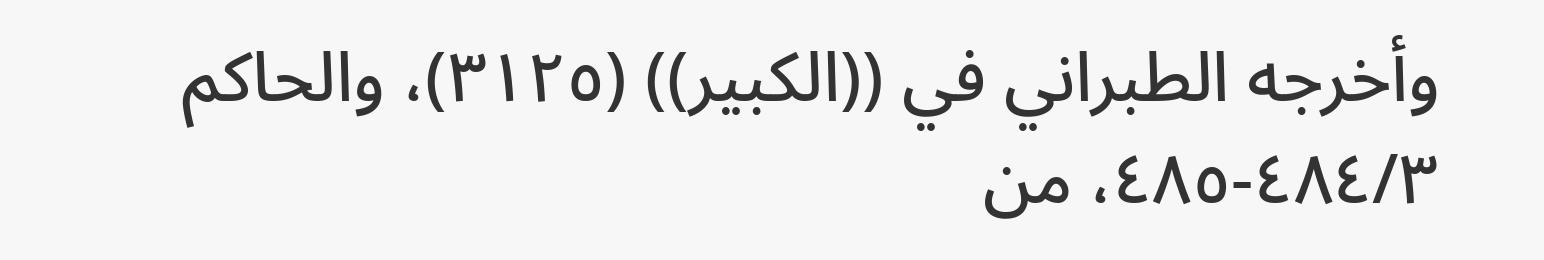وأخرجه الطبراني في ((الكبير)) (٣١٢٥)، والحاكم ٤٨٤/٣-٤٨٥، من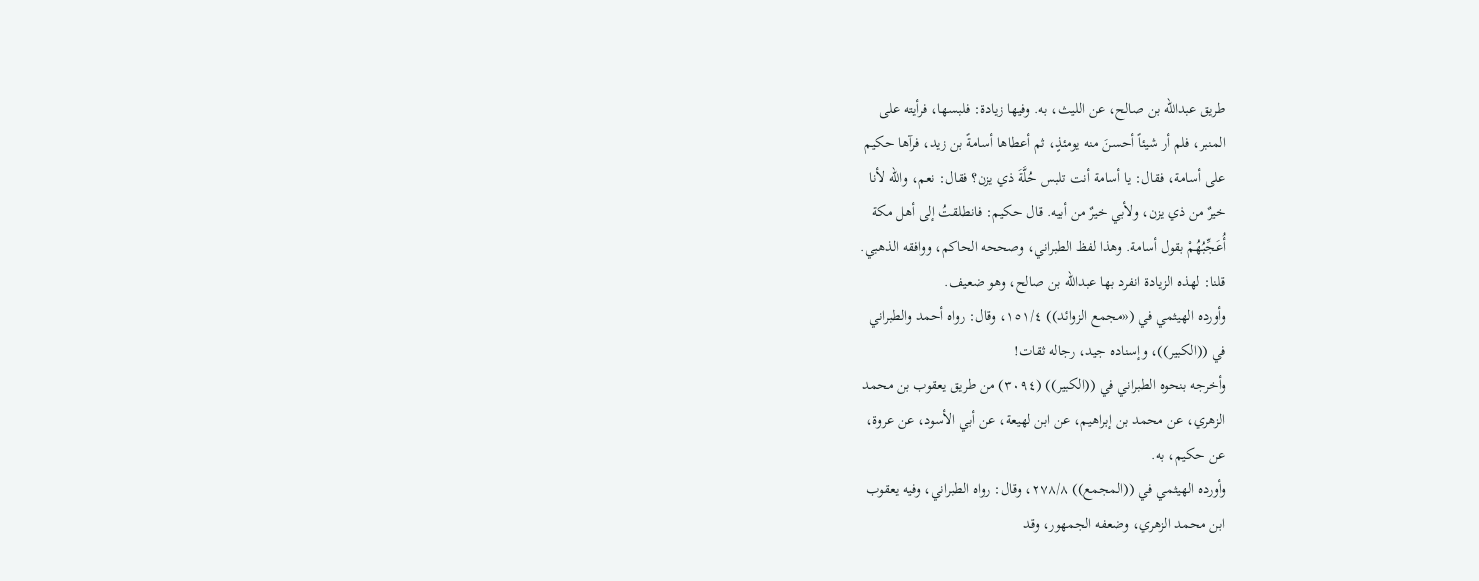طريق عبدالله بن صالح، عن الليث، به. وفيها زيادة: فلبسها، فرأيته على
المنبر، فلم أر شيئاً أحسنَ منه يومئذٍ، ثم أعطاها أسامةً بن زيد، فرآها حكيم
على أسامة، فقال: يا أسامة أنت تلبس حُلَّةَ ذي يزن؟ فقال: نعم، والله لأنا
خيرٌ من ذي يزن، ولأبي خيرٌ من أبيه. قال حكيم: فانطلقتُ إلى أهل مكة
أُعَجِّبُهُمْ بقول أسامة. وهذا لفظ الطبراني، وصححه الحاكم، ووافقه الذهبي.
قلنا: لهذه الزيادة انفرد بها عبدالله بن صالح، وهو ضعيف.
وأورده الهيثمي في («مجمع الزوائد)) ١٥١/٤، وقال: رواه أحمد والطبراني
في ((الكبير))، وإسناده جيد، رجاله ثقات!
وأخرجه بنحوه الطبراني في ((الكبير)) (٣٠٩٤) من طريق يعقوب بن محمد
الزهري، عن محمد بن إبراهيم، عن ابن لهيعة، عن أبي الأسود، عن عروة،
عن حکیم، به.
وأورده الهيثمي في ((المجمع)) ٢٧٨/٨، وقال: رواه الطبراني، وفيه يعقوب
ابن محمد الزهري، وضعفه الجمهور، وقد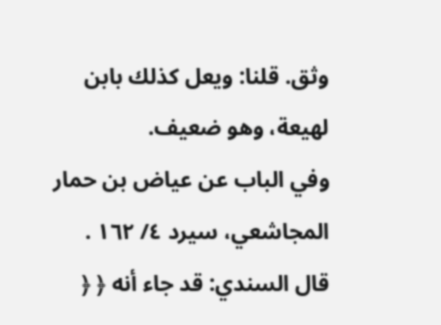وثق. قلنا: ويعل كذلك بابن
لهيعة، وهو ضعيف.
وفي الباب عن عياض بن حمار المجاشعي، سيرد ٤/ ١٦٢ .
قال السندي: قد جاء أنه ﴿ ﴿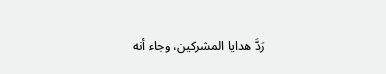رَدَّ هدايا المشركين، وجاء أنه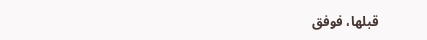قبلها، فوفق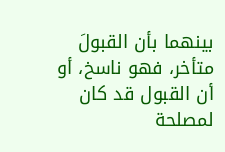بينهما بأن القبولَ متأخر، فهو ناسخ، أو أن القبول قد كان لمصلحة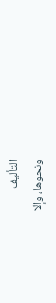التأليف
ونحوها، وإلا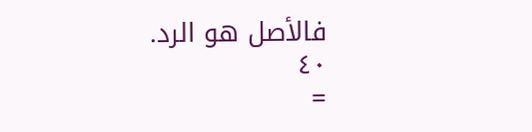فالأصل هو الرد.
٤٠
=